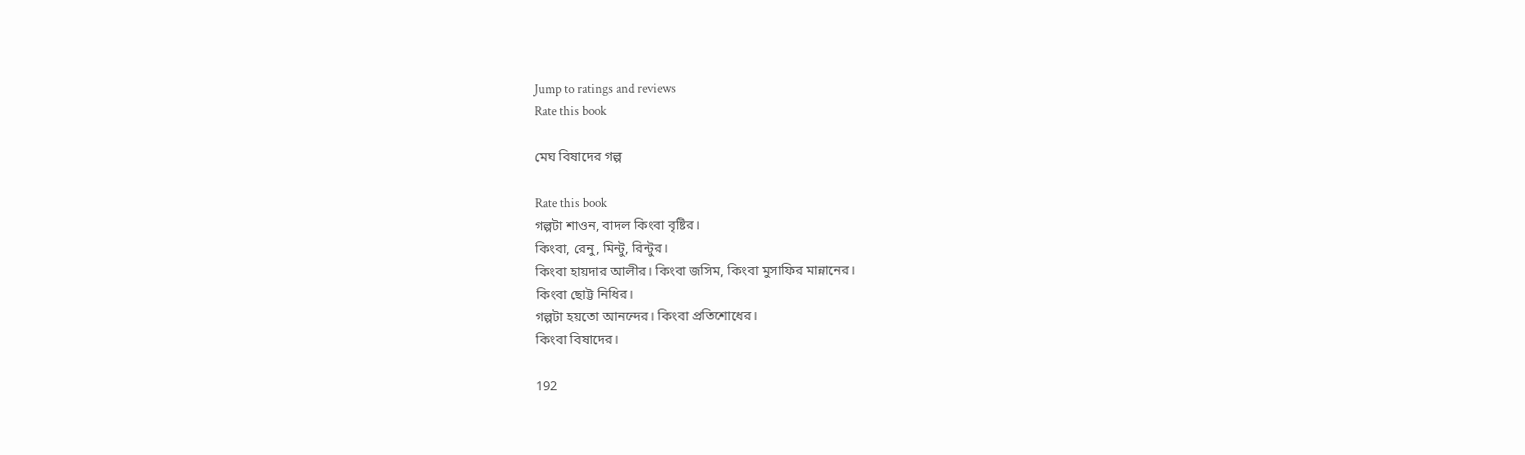Jump to ratings and reviews
Rate this book

মেঘ বিষাদের গল্প

Rate this book
গল্পটা শাওন, বাদল কিংবা বৃষ্টির।
কিংবা, রেনু, মিন্টু, রিন্টুর।
কিংবা হায়দার আলীর। কিংবা জসিম, কিংবা মুসাফির মান্নানের।
কিংবা ছোট্ট নিধির।
গল্পটা হয়তো আনন্দের। কিংবা প্রতিশোধের।
কিংবা বিষাদের।

192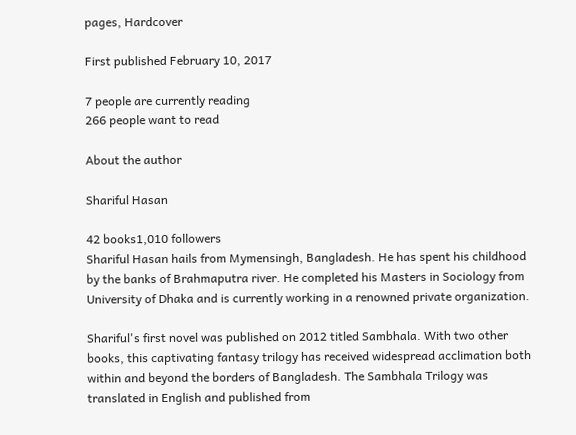pages, Hardcover

First published February 10, 2017

7 people are currently reading
266 people want to read

About the author

Shariful Hasan

42 books1,010 followers
Shariful Hasan hails from Mymensingh, Bangladesh. He has spent his childhood by the banks of Brahmaputra river. He completed his Masters in Sociology from University of Dhaka and is currently working in a renowned private organization.

Shariful's first novel was published on 2012 titled Sambhala. With two other books, this captivating fantasy trilogy has received widespread acclimation both within and beyond the borders of Bangladesh. The Sambhala Trilogy was translated in English and published from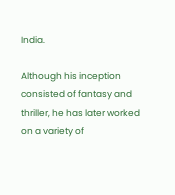India.

Although his inception consisted of fantasy and thriller, he has later worked on a variety of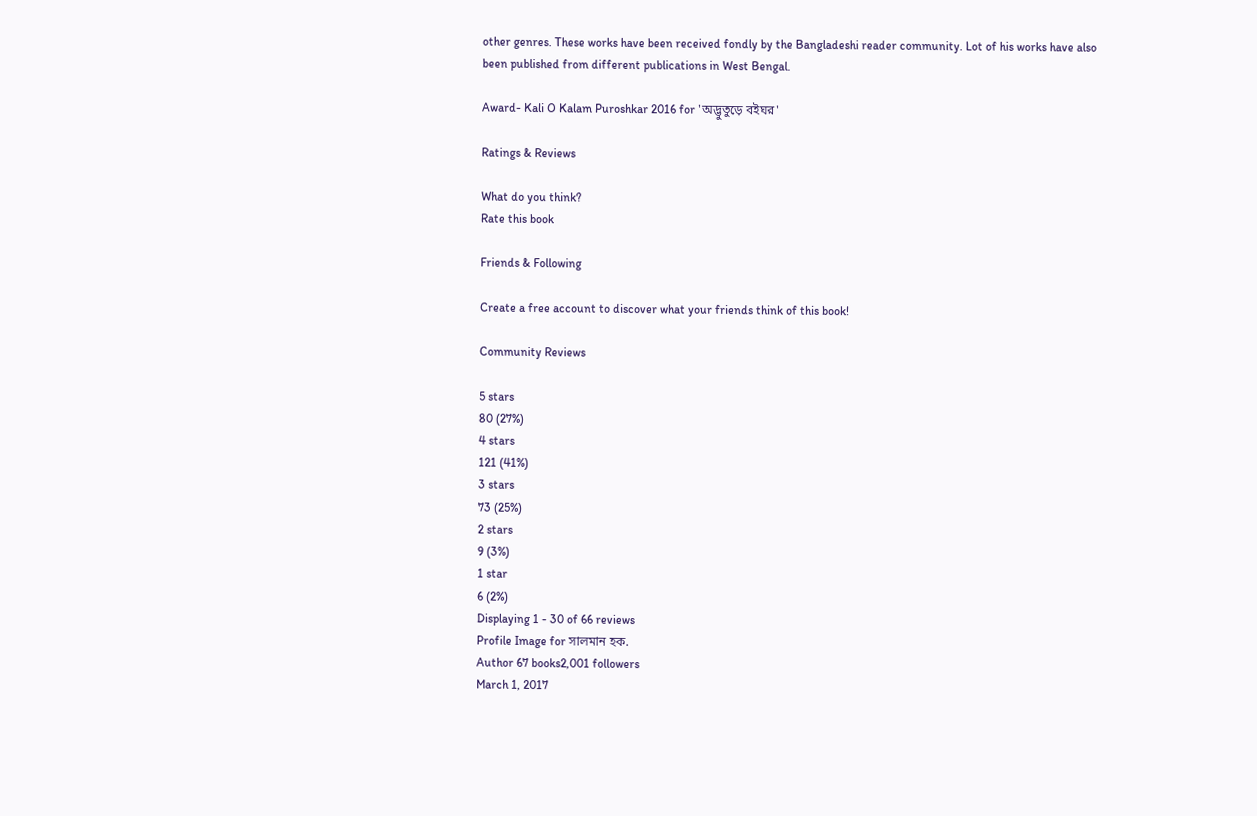other genres. These works have been received fondly by the Bangladeshi reader community. Lot of his works have also been published from different publications in West Bengal.

Award- Kali O Kalam Puroshkar 2016 for 'অদ্ভুতুড়ে বইঘর'

Ratings & Reviews

What do you think?
Rate this book

Friends & Following

Create a free account to discover what your friends think of this book!

Community Reviews

5 stars
80 (27%)
4 stars
121 (41%)
3 stars
73 (25%)
2 stars
9 (3%)
1 star
6 (2%)
Displaying 1 - 30 of 66 reviews
Profile Image for সালমান হক.
Author 67 books2,001 followers
March 1, 2017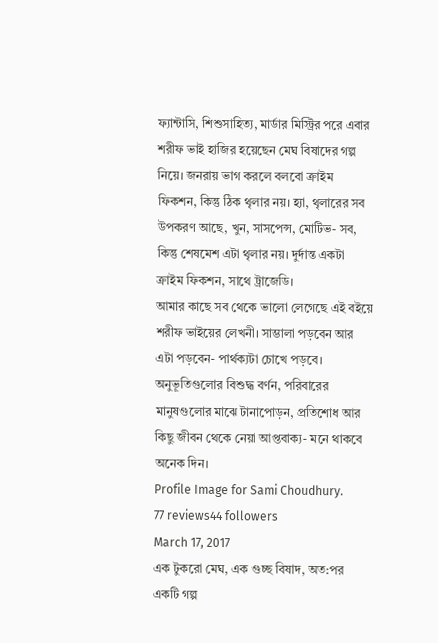ফ্যান্টাসি, শিশুসাহিত্য, মার্ডার মিস্ট্রির পরে এবার শরীফ ভাই হাজির হয়েছেন মেঘ বিষাদের গল্প নিয়ে। জনরায় ভাগ করলে বলবো ক্রাইম ফিকশন, কিন্তু ঠিক থৃলার নয়। হ্যা, থৃলারের সব উপকরণ আছে, খুন, সাসপেন্স, মোটিভ- সব, কিন্তু শেষমেশ এটা থৃলার নয়। দুর্দান্ত একটা ক্রাইম ফিকশন, সাথে ট্রাজেডি।
আমার কাছে সব থেকে ভালো লেগেছে এই বইয়ে শরীফ ভাইয়ের লেখনী। সাম্ভালা পড়বেন আর এটা পড়বেন- পার্থক্যটা চোখে পড়বে।
অনুভূতিগুলোর বিশুদ্ধ বর্ণন, পরিবারের মানুষগুলোর মাঝে টানাপোড়ন, প্রতিশোধ আর কিছু জীবন থেকে নেয়া আপ্তবাক্য- মনে থাকবে অনেক দিন।
Profile Image for Sami Choudhury.
77 reviews44 followers
March 17, 2017
এক টুকরো মেঘ, এক গুচ্ছ বিষাদ, অত:পর একটি গল্প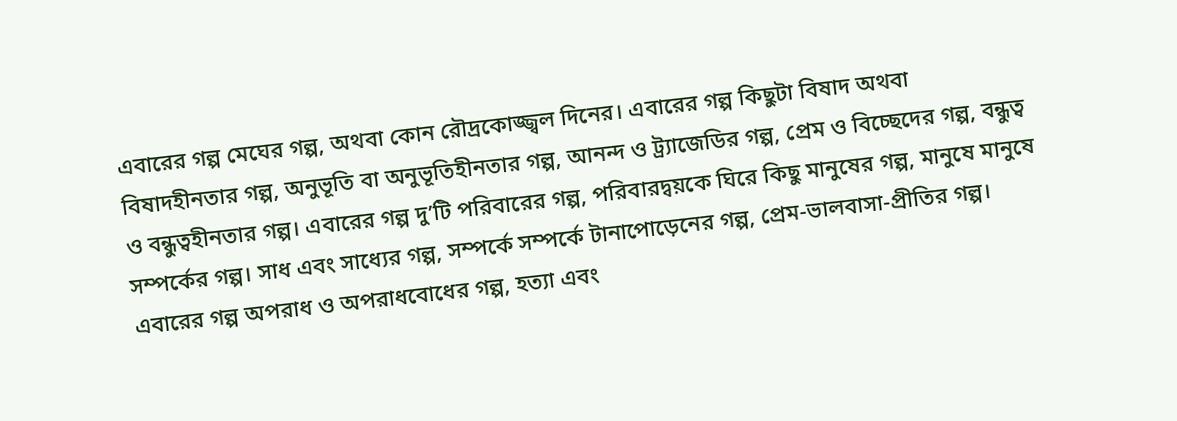এবারের গল্প মেঘের গল্প, অথবা কোন রৌদ্রকোজ্জ্বল দিনের। এবারের গল্প কিছুটা বিষাদ অথবা বিষাদহীনতার গল্প, অনুভূতি বা অনুভূতিহীনতার গল্প, আনন্দ ও ট্র্যাজেডির গল্প, প্রেম ও বিচ্ছেদের গল্প, বন্ধুত্ব ও বন্ধুত্বহীনতার গল্প। এবারের গল্প দু’টি পরিবারের গল্প, পরিবারদ্বয়কে ঘিরে কিছু মানুষের গল্প, মানুষে মানুষে সম্পর্কের গল্প। সাধ এবং সাধ্যের গল্প, সম্পর্কে সম্পর্কে টানাপোড়েনের গল্প, প্রেম-ভালবাসা-প্রীতির গল্প। এবারের গল্প অপরাধ ও অপরাধবোধের গল্প, হত্যা এবং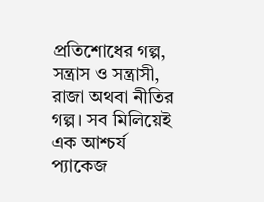প্রতিশোধের গল্প, সন্ত্রাস ও সন্ত্রাসী, রাজা অথবা নীতির গল্প। সব মিলিয়েই এক আশ্চর্য প্যাকেজ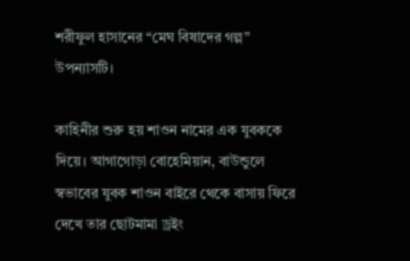শরীফুল হাসানের “মেঘ বিষাদের গল্প” উপন্যাসটি।

কাহিনীর শুরু হয় শাওন নামের এক যুবককে দিয়ে। আগাগোড়া বোহেমিয়ান, বাউন্ডুলে স্বভাবের যুবক শাওন বাইরে থেকে বাসায় ফিরে দেখে তার ছোটমামা ড্রইং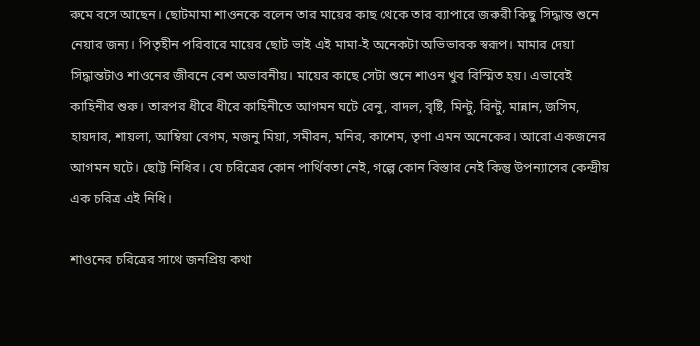রুমে বসে আছেন। ছোটমামা শাওনকে বলেন তার মায়ের কাছ থেকে তার ব্যাপারে জরুরী কিছু সিদ্ধান্ত শুনে নেয়ার জন্য। পিতৃহীন পরিবারে মায়ের ছোট ভাই এই মামা-ই অনেকটা অভিভাবক স্বরূপ। মামার দেয়া সিদ্ধান্তটাও শাওনের জীবনে বেশ অভাবনীয়। মায়ের কাছে সেটা শুনে শাওন খুব বিস্মিত হয়। এভাবেই কাহিনীর শুরু। তারপর ধীরে ধীরে কাহিনীতে আগমন ঘটে রেনু, বাদল, বৃষ্টি, মিন্টু, রিন্টু, মান্নান, জসিম, হায়দার, শায়লা, আম্বিয়া বেগম, মজনু মিয়া, সমীরন, মনির, কাশেম, তৃণা এমন অনেকের। আরো একজনের আগমন ঘটে। ছোট্ট নিধির। যে চরিত্রের কোন পার্থিবতা নেই, গল্পে কোন বিস্তার নেই কিন্তু উপন্যাসের কেন্দ্রীয় এক চরিত্র এই নিধি।

শাওনের চরিত্রের সাথে জনপ্রিয় কথা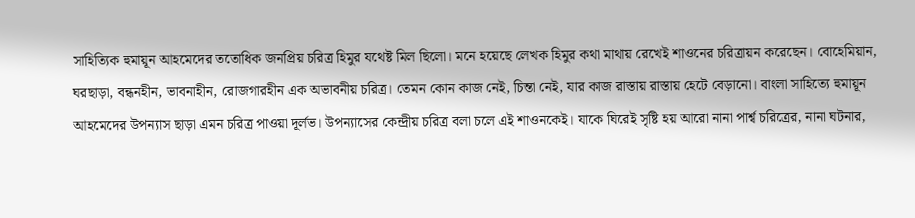সাহিত্যিক হুমায়ূন আহমেদের ততোধিক জনপ্রিয় চরিত্র হিমুর যথেষ্ট মিল ছিলো। মনে হয়েছে লেখক হিমুর কথা মাথায় রেখেই শাওনের চরিত্রায়ন করেছেন। বোহেমিয়ান, ঘরছাড়া, বন্ধনহীন, ভাবনাহীন, রোজগারহীন এক অভাবনীয় চরিত্র। তেমন কোন কাজ নেই, চিন্তা নেই, যার কাজ রাস্তায় রাস্তায় হেটে বেড়ানো। বাংলা সাহিত্যে হুমায়ূন আহমেদের উপন্যাস ছাড়া এমন চরিত্র পাওয়া দূর্লভ। উপন্যাসের কেন্দ্রীয় চরিত্র বলা চলে এই শাওনকেই। যাকে ঘিরেই সৃষ্টি হয় আরো নানা পার্শ্ব চরিত্রের, নানা ঘটনার,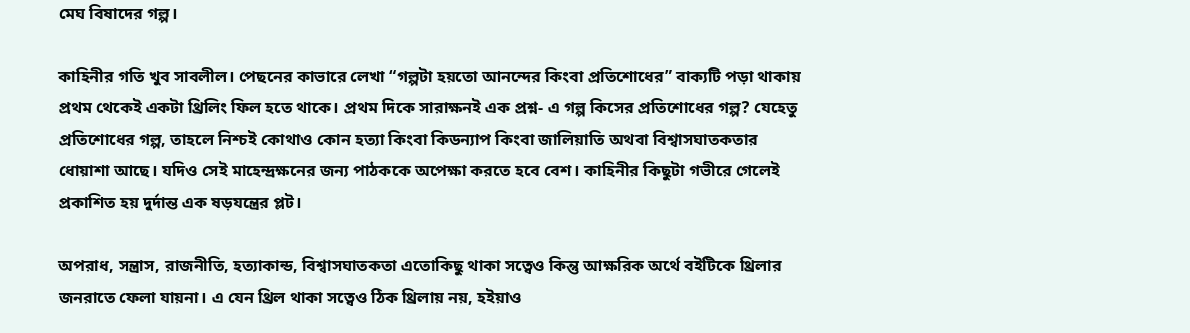মেঘ বিষাদের গল্প।

কাহিনীর গতি খুব সাবলীল। পেছনের কাভারে লেখা “গল্পটা হয়তো আনন্দের কিংবা প্রতিশোধের” বাক্যটি পড়া থাকায় প্রথম থেকেই একটা থ্রিলিং ফিল হতে থাকে। প্রথম দিকে সারাক্ষনই এক প্রশ্ন- এ গল্প কিসের প্রতিশোধের গল্প? যেহেতু প্রতিশোধের গল্প, তাহলে নিশ্চই কোথাও কোন হত্যা কিংবা কিডন্যাপ কিংবা জালিয়াতি অথবা বিশ্বাসঘাতকতার ধোয়াশা আছে। যদিও সেই মাহেন্দ্রক্ষনের জন্য পাঠককে অপেক্ষা করতে হবে বেশ। কাহিনীর কিছুটা গভীরে গেলেই প্রকাশিত হয় দুর্দান্ত এক ষড়যন্ত্রের প্লট।

অপরাধ, সন্ত্রাস, রাজনীতি, হত্যাকান্ড, বিশ্বাসঘাতকতা এতোকিছু থাকা সত্বেও কিন্তু আক্ষরিক অর্থে বইটিকে থ্রিলার জনরাতে ফেলা যায়না। এ যেন থ্রিল থাকা সত্বেও ঠিক থ্রিলায় নয়, হইয়াও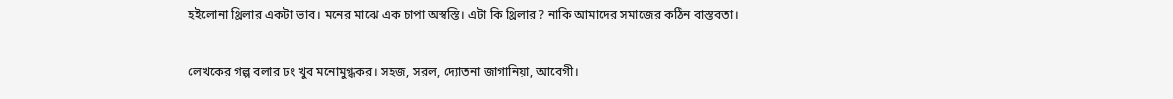হইলোনা থ্রিলার একটা ভাব। মনের মাঝে এক চাপা অস্বস্তি। এটা কি থ্রিলার? নাকি আমাদের সমাজের কঠিন বাস্তবতা।

লেখকের গল্প বলার ঢং খুব মনোমুগ্ধকর। সহজ, সরল, দ্যোতনা জাগানিয়া, আবেগী।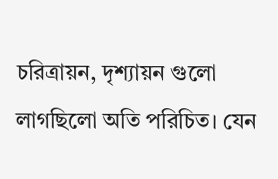চরিত্রায়ন, দৃশ্যায়ন গুলো লাগছিলো অতি পরিচিত। যেন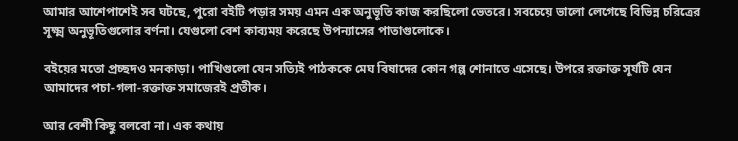আমার আশেপাশেই সব ঘটছে, পুরো বইটি পড়ার সময় এমন এক অনুভূতি কাজ করছিলো ভেতরে। সবচেয়ে ভালো লেগেছে বিভিন্ন চরিত্রের সূক্ষ্ম অনুভূতিগুলোর বর্ণনা। যেগুলো বেশ কাব্যময় করেছে উপন্যাসের পাতাগুলোকে।

বইয়ের মতো প্রচ্ছদও মনকাড়া। পাখিগুলো যেন সত্যিই পাঠককে মেঘ বিষাদের কোন গল্প শোনাতে এসেছে। উপরে রক্তাক্ত সূর্যটি যেন আমাদের পচা-গলা-রক্তাক্ত সমাজেরই প্রতীক।

আর বেশী কিছু বলবো না। এক কথায়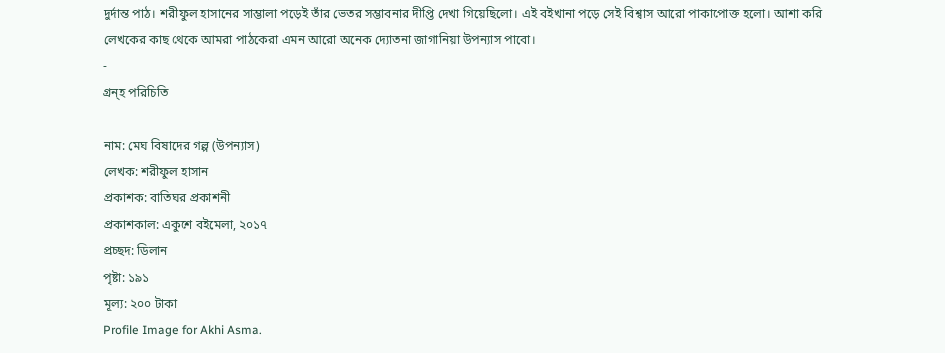দুর্দান্ত পাঠ। শরীফুল হাসানের সাম্ভালা পড়েই তাঁর ভেতর সম্ভাবনার দীপ্তি দেখা গিয়েছিলো। এই বইখানা পড়ে সেই বিশ্বাস আরো পাকাপোক্ত হলো। আশা করি লেখকের কাছ থেকে আমরা পাঠকেরা এমন আরো অনেক দ্যোতনা জাগানিয়া উপন্যাস পাবো।
-
গ্রন্হ পরিচিতি

নাম: মেঘ বিষাদের গল্প (উপন্যাস)
লেখক: শরীফুল হাসান
প্রকাশক: বাতিঘর প্রকাশনী
প্রকাশকাল: একুশে বইমেলা, ২০১৭
প্রচ্ছদ: ডিলান
পৃষ্টা: ১৯১
মূল্য: ২০০ টাকা
Profile Image for Akhi Asma.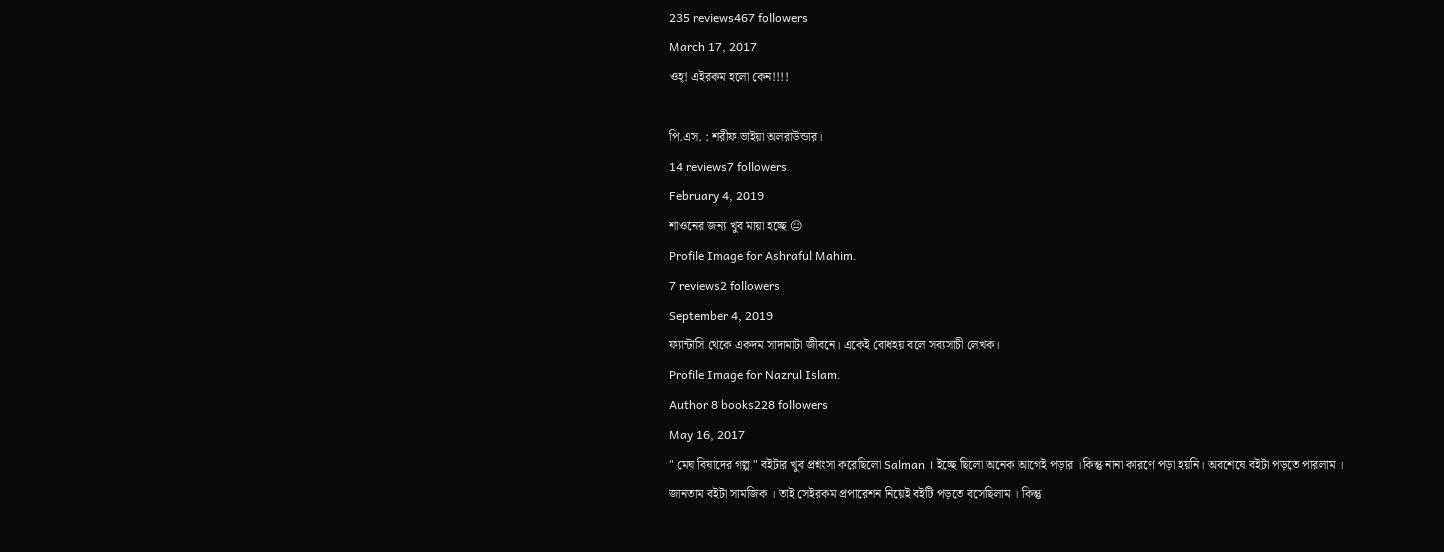235 reviews467 followers
March 17, 2017
ওহ্! এইরকম হলো কেন!!!!

পি.এস. : শরীফ ভাইয়া অলরাউন্ডার।
14 reviews7 followers
February 4, 2019
শাওনের জন্য খুব মায়া হচ্ছে 😐
Profile Image for Ashraful Mahim.
7 reviews2 followers
September 4, 2019
ফ্যান্টাসি থেকে একদম সাদামাটা জীবনে। একেই বোধহয় বলে সব্যসাচী লেখক।
Profile Image for Nazrul Islam.
Author 8 books228 followers
May 16, 2017
" মেঘ বিষাদের গল্প " বইটার খুব প্রশ্নংসা করেছিলো Salman । ইচ্ছে ছিলো অনেক আগেই পড়ার ।কিন্তু নানা কারণে পড়া হয়নি। অবশেষে বইটা পড়তে পারলাম । জানতাম বইটা সামজিক । তাই সেইরকম প্রপারেশন নিয়েই বইটি পড়তে বসেছিলাম । কিন্তু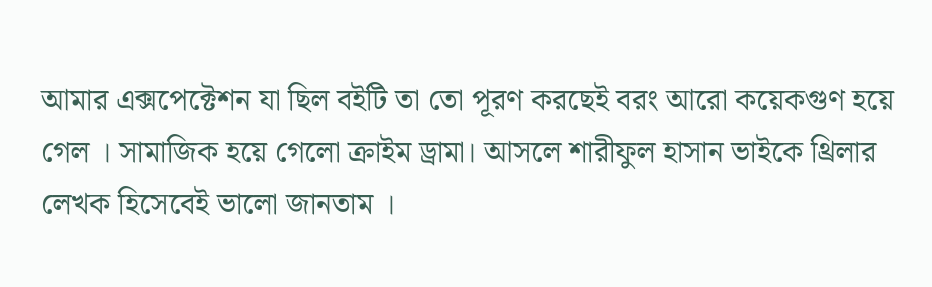আমার এক্সপেক্টেশন যা ছিল বইটি তা তো পূরণ করছেই বরং আরো কয়েকগুণ হয়ে গেল । সামাজিক হয়ে গেলো ক্রাইম ড্রামা। আসলে শারীফুল হাসান ভাইকে থ্রিলার লেখক হিসেবেই ভালো জানতাম ।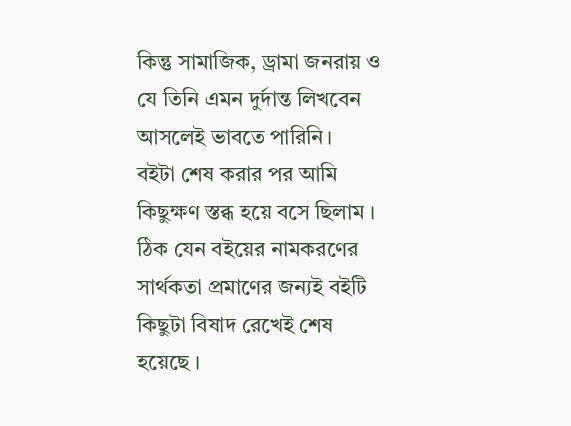কিন্তু সামাজিক, ড্রামা জনরায় ও যে তিনি এমন দুর্দান্ত লিখবেন আসলেই ভাবতে পারিনি।
বইটা শেষ করার পর আমি কিছুক্ষণ স্তব্ধ হয়ে বসে ছিলাম । ঠিক যেন বইয়ের নামকরণের সার্থকতা প্রমাণের জন্যই বইটি কিছুটা বিষাদ রেখেই শেষ হয়েছে ।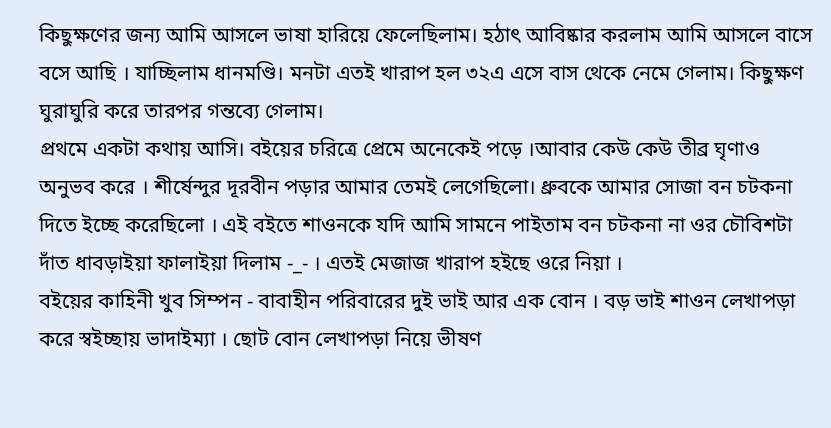কিছুক্ষণের জন্য আমি আসলে ভাষা হারিয়ে ফেলেছিলাম। হঠাৎ আবিষ্কার করলাম আমি আসলে বাসে বসে আছি । যাচ্ছিলাম ধানমণ্ডি। মনটা এতই খারাপ হল ৩২এ এসে বাস থেকে নেমে গেলাম। কিছুক্ষণ ঘুরাঘুরি করে তারপর গন্তব্যে গেলাম।
প্রথমে একটা কথায় আসি। বইয়ের চরিত্রে প্রেমে অনেকেই পড়ে ।আবার কেউ কেউ তীব্র ঘৃণাও অনুভব করে । শীর্ষেন্দুর দূরবীন পড়ার আমার তেমই লেগেছিলো। ধ্রুবকে আমার সোজা বন চটকনা দিতে ইচ্ছে করেছিলো । এই বইতে শাওনকে যদি আমি সামনে পাইতাম বন চটকনা না ওর চৌবিশটা দাঁত ধাবড়াইয়া ফালাইয়া দিলাম -_- । এতই মেজাজ খারাপ হইছে ওরে নিয়া ।
বইয়ের কাহিনী খুব সিম্পন - বাবাহীন পরিবারের দুই ভাই আর এক বোন । বড় ভাই শাওন লেখাপড়া করে স্বইচ্ছায় ভাদাইম্যা । ছোট বোন লেখাপড়া নিয়ে ভীষণ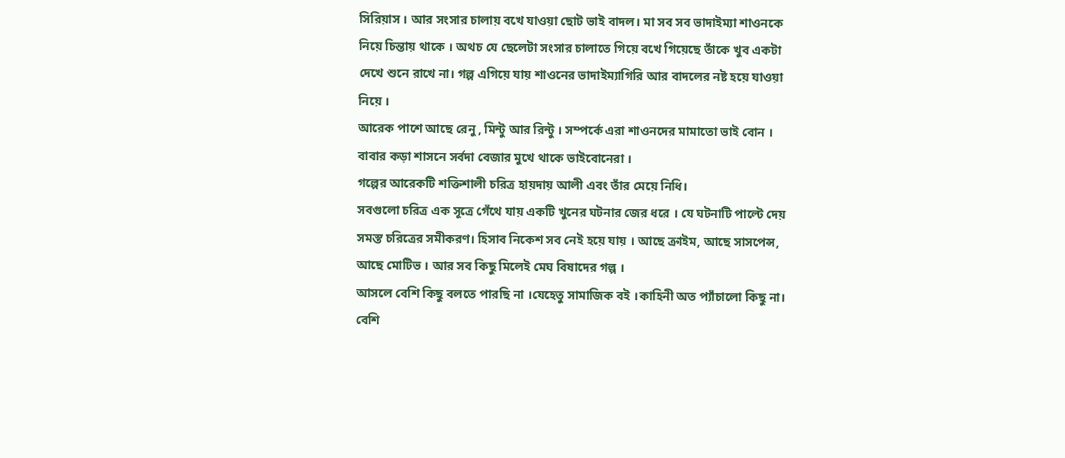সিরিয়াস । আর সংসার চালায় বখে যাওয়া ছোট ভাই বাদল। মা সব সব ভাদাইম্যা শাওনকে নিয়ে চিন্তায় থাকে । অথচ যে ছেলেটা সংসার চালাতে গিয়ে বখে গিয়েছে তাঁকে খুব একটা দেখে শুনে রাখে না। গল্প এগিয়ে যায় শাওনের ভাদাইম্যাগিরি আর বাদলের নষ্ট হয়ে যাওয়া নিয়ে ।
আরেক পাশে আছে রেনু , মিন্টু আর রিন্টু । সম্পর্কে এরা শাওনদের মামাতো ভাই বোন । বাবার কড়া শাসনে সর্বদা বেজার মুখে থাকে ভাইবোনেরা ।
গল্পের আরেকটি শক্তিশালী চরিত্র হায়দায় আলী এবং তাঁর মেয়ে নিধি।
সবগুলো চরিত্র এক সূত্রে গেঁথে যায় একটি খুনের ঘটনার জের ধরে । যে ঘটনাটি পাল্টে দেয় সমস্ত চরিত্রের সমীকরণ। হিসাব নিকেশ সব নেই হয়ে যায় । আছে ক্রাইম, আছে সাসপেন্স, আছে মোটিভ । আর সব কিছু মিলেই মেঘ বিষাদের গল্প ।
আসলে বেশি কিছু বলতে পারছি না ।যেহেতু সামাজিক বই ।কাহিনী অত প্যাঁচালো কিছু না। বেশি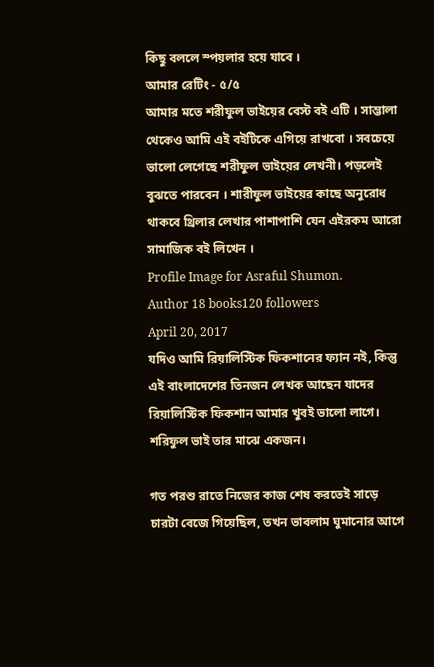কিছু বললে স্পয়লার হয়ে যাবে ।
আমার রেটিং - ৫/৫
আমার মতে শরীফুল ভাইয়ের বেস্ট বই এটি । সাম্ভালা থেকেও আমি এই বইটিকে এগিয়ে রাখবো । সবচেয়ে ভালো লেগেছে শরীফুল ভাইয়ের লেখনী। পড়লেই বুঝতে পারবেন । শারীফুল ভাইয়ের কাছে অনুরোধ থাকবে থ্রিলার লেখার পাশাপাশি যেন এইরকম আরো সামাজিক বই লিখেন ।
Profile Image for Asraful Shumon.
Author 18 books120 followers
April 20, 2017
যদিও আমি রিয়ালিস্টিক ফিকশানের ফ্যান নই, কিন্তু এই বাংলাদেশের তিনজন লেখক আছেন যাদের রিয়ালিস্টিক ফিকশান আমার খুবই ভালো লাগে। শরিফুল ভাই তার মাঝে একজন।

গত পরশু রাতে নিজের কাজ শেষ করতেই সাড়ে চারটা বেজে গিয়েছিল, তখন ভাবলাম ঘুমানোর আগে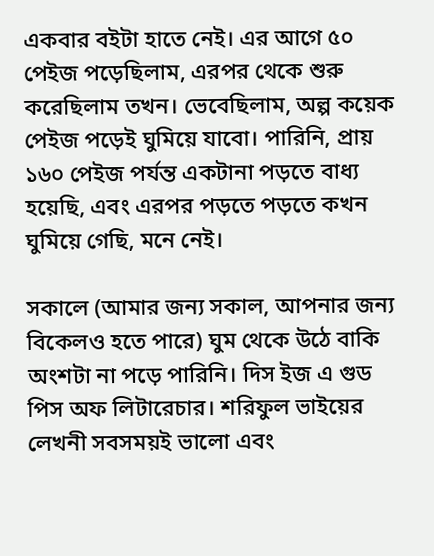একবার বইটা হাতে নেই। এর আগে ৫০ পেইজ পড়েছিলাম, এরপর থেকে শুরু করেছিলাম তখন। ভেবেছিলাম, অল্প কয়েক পেইজ পড়েই ঘুমিয়ে যাবো। পারিনি, প্রায় ১৬০ পেইজ পর্যন্ত একটানা পড়তে বাধ্য হয়েছি, এবং এরপর পড়তে পড়তে কখন ঘুমিয়ে গেছি, মনে নেই।

সকালে (আমার জন্য সকাল, আপনার জন্য বিকেলও হতে পারে) ঘুম থেকে উঠে বাকি অংশটা না পড়ে পারিনি। দিস ইজ এ গুড পিস অফ লিটারেচার। শরিফুল ভাইয়ের লেখনী সবসময়ই ভালো এবং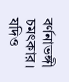বর্ণনাভঙ্গী চমৎকার। যদিও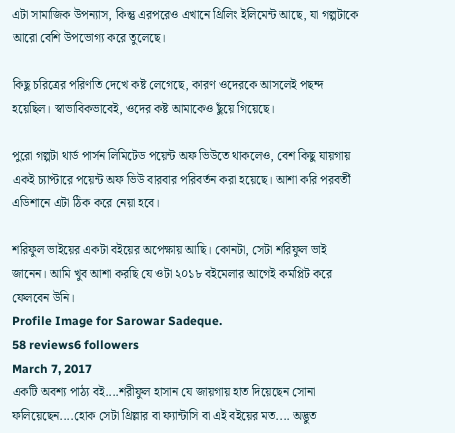এটা সামাজিক উপন্যাস, কিন্তু এরপরেও এখানে থ্রিলিং ইলিমেন্ট আছে, যা গল্পটাকে আরো বেশি উপভোগ্য করে তুলেছে।

কিছু চরিত্রের পরিণতি দেখে কষ্ট লেগেছে, কারণ ওদেরকে আসলেই পছন্দ হয়েছিল। স্বাভাবিকভাবেই, ওদের কষ্ট আমাকেও ছুঁয়ে গিয়েছে।

পুরো গল্পটা থার্ড পার্সন লিমিটেড পয়েন্ট অফ ভিউতে থাকলেও, বেশ কিছু যায়গায় একই চ্যাপ্টারে পয়েন্ট অফ ভিউ বারবার পরিবর্তন করা হয়েছে। আশা করি পরবর্তী এডিশানে এটা ঠিক করে নেয়া হবে।

শরিফুল ভাইয়ের একটা বইয়ের অপেক্ষায় আছি। কোনটা, সেটা শরিফুল ভাই জানেন। আমি খুব আশা করছি যে ওটা ২০১৮ বইমেলার আগেই কমপ্লিট করে ফেলবেন উনি।
Profile Image for Sarowar Sadeque.
58 reviews6 followers
March 7, 2017
একটি অবশ্য পাঠ্য বই....শরীফুল হাসান যে জায়গায় হাত দিয়েছেন সোনা ফলিয়েছেন....হোক সেটা থ্রিল্লার বা ফ্যান্টাসি বা এই বইয়ের মত.... অদ্ভুত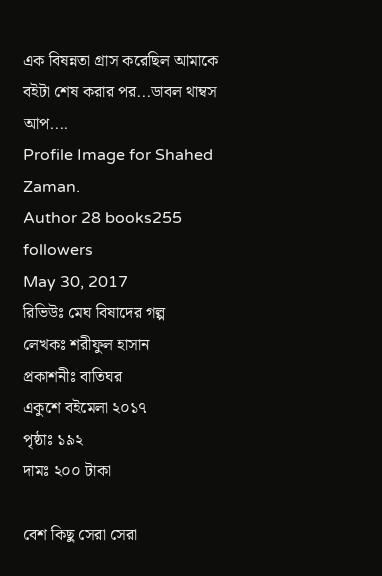এক বিষন্নতা গ্রাস করেছিল আমাকে বইটা শেষ করার পর...ডাবল থাম্বস আপ....
Profile Image for Shahed Zaman.
Author 28 books255 followers
May 30, 2017
রিভিউঃ মেঘ বিষাদের গল্প
লেখকঃ শরীফুল হাসান
প্রকাশনীঃ বাতিঘর
একুশে বইমেলা ২০১৭
পৃষ্ঠাঃ ১৯২
দামঃ ২০০ টাকা

বেশ কিছু সেরা সেরা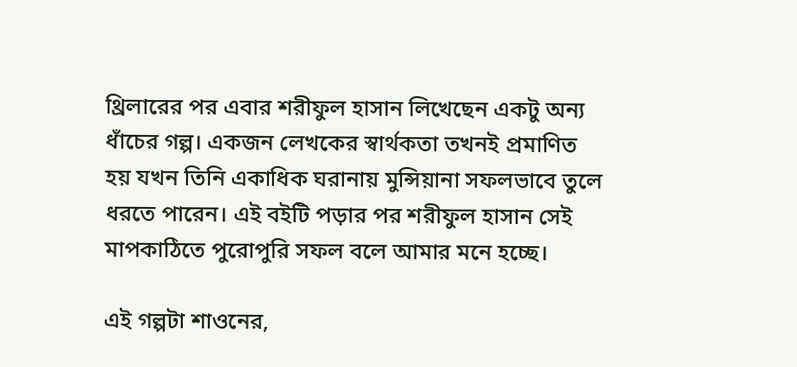থ্রিলারের পর এবার শরীফুল হাসান লিখেছেন একটু অন্য ধাঁচের গল্প। একজন লেখকের স্বার্থকতা তখনই প্রমাণিত হয় যখন তিনি একাধিক ঘরানায় মুন্সিয়ানা সফলভাবে তুলে ধরতে পারেন। এই বইটি পড়ার পর শরীফুল হাসান সেই মাপকাঠিতে পুরোপুরি সফল বলে আমার মনে হচ্ছে।

এই গল্পটা শাওনের,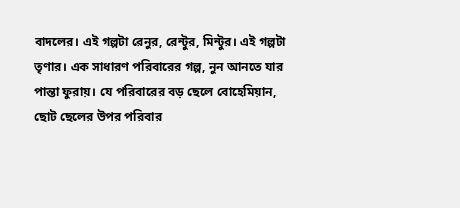বাদলের। এই গল্পটা রেনুর, রেন্টুর, মিন্টুর। এই গল্পটা তৃণার। এক সাধারণ পরিবারের গল্প, নুন আনতে যার পান্তা ফুরায়। যে পরিবারের বড় ছেলে বোহেমিয়ান, ছোট ছেলের উপর পরিবার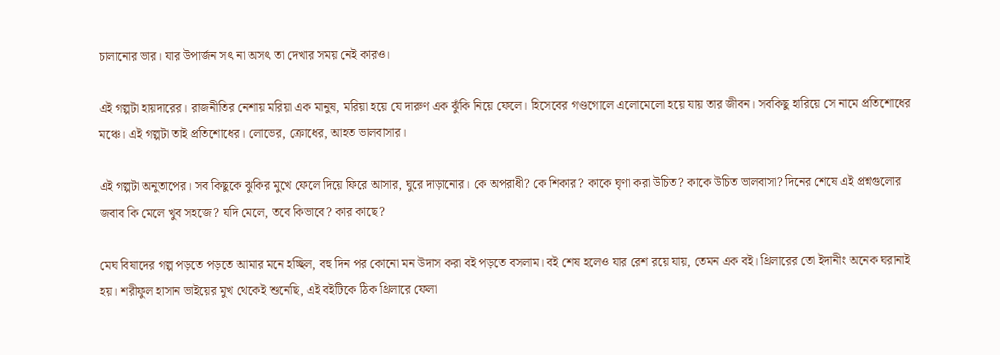চালানোর ভার। যার উপার্জন সৎ না অসৎ তা দেখার সময় নেই কারও।

এই গল্পটা হায়দারের। রাজনীতির নেশায় মরিয়া এক মানুষ, মরিয়া হয়ে যে দারুণ এক ঝুঁকি নিয়ে ফেলে। হিসেবের গণ্ডগোলে এলোমেলো হয়ে যায় তার জীবন। সবকিছু হারিয়ে সে নামে প্রতিশোধের মঞ্চে। এই গল্পটা তাই প্রতিশোধের। লোভের, ক্রোধের, আহত ভালবাসার।

এই গল্পটা অনুতাপের। সব কিছুকে ঝুকির মুখে ফেলে দিয়ে ফিরে আসার, ঘুরে দাড়ানোর। কে অপরাধী? কে শিকার? কাকে ঘৃণা করা উচিত? কাকে উচিত ভালবাসা? দিনের শেষে এই প্রশ্নগুলোর জবাব কি মেলে খুব সহজে? যদি মেলে, তবে কিভাবে? কার কাছে?

মেঘ বিষাদের গল্প পড়তে পড়তে আমার মনে হচ্ছিল, বহু দিন পর কোনো মন উদাস করা বই পড়তে বসলাম। বই শেষ হলেও যার রেশ রয়ে যায়, তেমন এক বই। থ্রিলারের তো ইদানীং অনেক ঘরানাই হয়। শরীফুল হাসান ভাইয়ের মুখ থেকেই শুনেছি, এই বইটিকে ঠিক থ্রিলারে ফেলা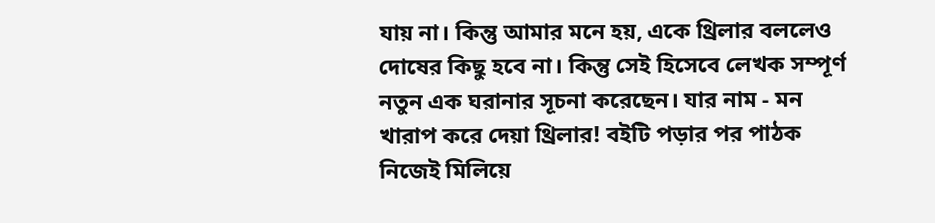যায় না। কিন্তু আমার মনে হয়, একে থ্রিলার বললেও দোষের কিছু হবে না। কিন্তু সেই হিসেবে লেখক সম্পূর্ণ নতুন এক ঘরানার সূচনা করেছেন। যার নাম - মন খারাপ করে দেয়া থ্রিলার! বইটি পড়ার পর পাঠক নিজেই মিলিয়ে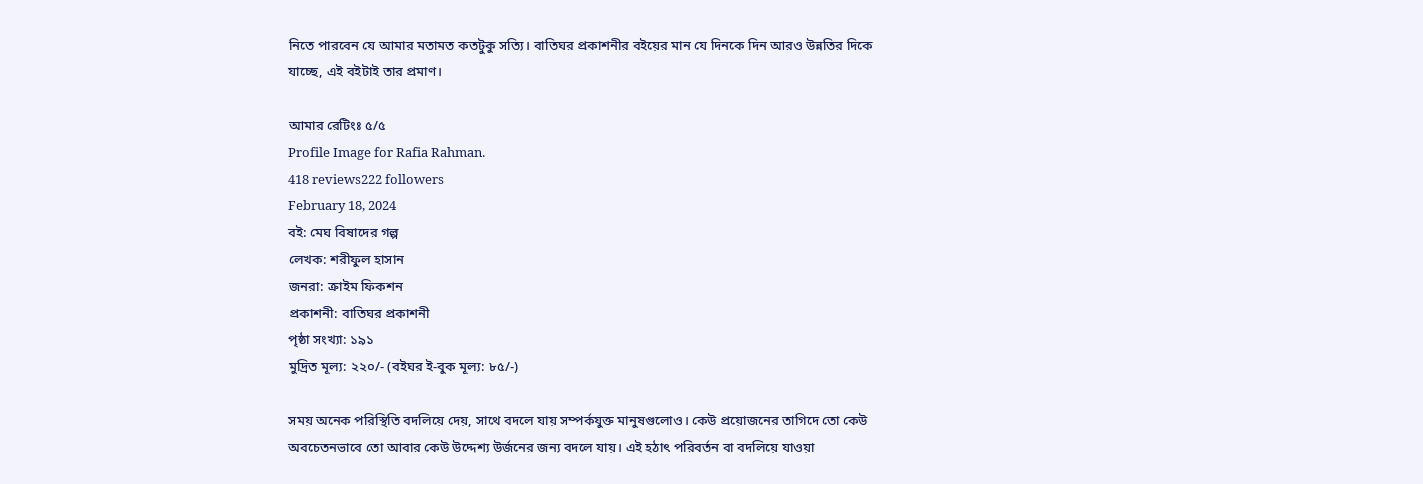নিতে পারবেন যে আমার মতামত কতটুকু সত্যি। বাতিঘর প্রকাশনীর বইয়ের মান যে দিনকে দিন আরও উন্নতির দিকে যাচ্ছে, এই বইটাই তার প্রমাণ।

আমার রেটিংঃ ৫/৫
Profile Image for Rafia Rahman.
418 reviews222 followers
February 18, 2024
বই: মেঘ বিষাদের গল্প
লেখক: শরীফুল হাসান
জনরা: ক্রাইম ফিকশন
প্রকাশনী: বাতিঘর প্রকাশনী
পৃষ্ঠা সংখ্যা: ১৯১
মুদ্রিত মূল্য: ২২০/- (বইঘর ই-বুক মূল্য: ৮৫/-)

সময় অনেক পরিস্থিতি বদলিয়ে দেয়, সাথে বদলে যায় সম্পর্কযুক্ত মানুষগুলোও। কেউ প্রয়োজনের তাগিদে তো কেউ অবচেতনভাবে তো আবার কেউ উদ্দেশ্য উর্জনের জন্য বদলে যায়। এই হঠাৎ পরিবর্তন বা বদলিয়ে যাওয়া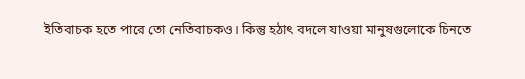ইতিবাচক হতে পারে তো নেতিবাচকও। কিন্তু হঠাৎ বদলে যাওয়া মানুষগুলোকে চিনতে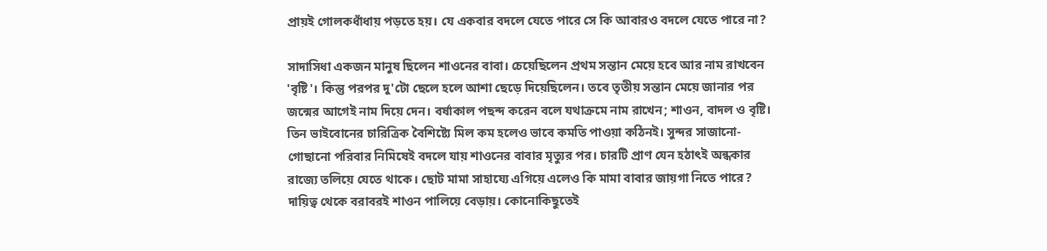প্রায়ই গোলকধাঁধায় পড়তে হয়। যে একবার বদলে যেতে পারে সে কি আবারও বদলে যেতে পারে না?

সাদাসিধা একজন মানুষ ছিলেন শাওনের বাবা। চেয়েছিলেন প্রথম সন্তান মেয়ে হবে আর নাম রাখবেন 'বৃষ্টি'। কিন্তু পরপর দু'টো ছেলে হলে আশা ছেড়ে দিয়েছিলেন। তবে তৃতীয় সন্তান মেয়ে জানার পর জন্মের আগেই নাম দিয়ে দেন। বর্ষাকাল পছন্দ করেন বলে যথাক্রমে নাম রাখেন; শাওন, বাদল ও বৃষ্টি। তিন ভাইবোনের চারিত্রিক বৈশিষ্ট্যে মিল কম হলেও ভাবে কমতি পাওয়া কঠিনই। সুন্দর সাজানো-গোছানো পরিবার নিমিষেই বদলে যায় শাওনের বাবার মৃত্যুর পর। চারটি প্রাণ যেন হঠাৎই অন্ধকার রাজ্যে তলিয়ে যেতে থাকে। ছোট মামা সাহায্যে এগিয়ে এলেও কি মামা বাবার জায়গা নিতে পারে? দায়িত্ব থেকে বরাবরই শাওন পালিয়ে বেড়ায়। কোনোকিছুতেই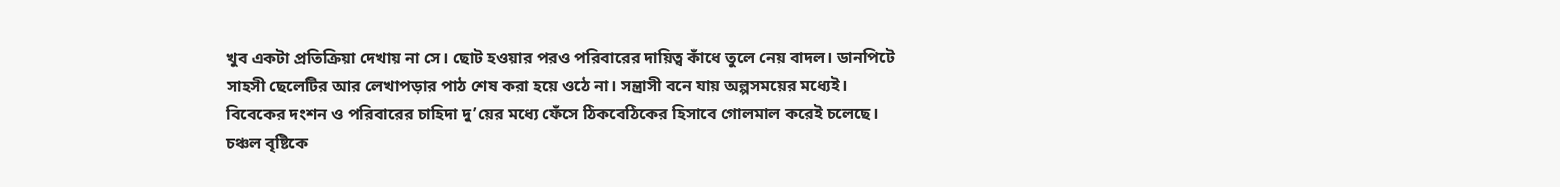খুব একটা প্রতিক্রিয়া দেখায় না সে। ছোট হওয়ার পরও পরিবারের দায়িত্ব কাঁধে তুলে নেয় বাদল। ডানপিটে সাহসী ছেলেটির আর লেখাপড়ার পাঠ শেষ করা হয়ে ওঠে না। সন্ত্রাসী বনে যায় অল্পসময়ের মধ্যেই। বিবেকের দংশন ও পরিবারের চাহিদা দু’য়ের মধ্যে ফেঁসে ঠিকবেঠিকের হিসাবে গোলমাল করেই চলেছে। চঞ্চল বৃষ্টিকে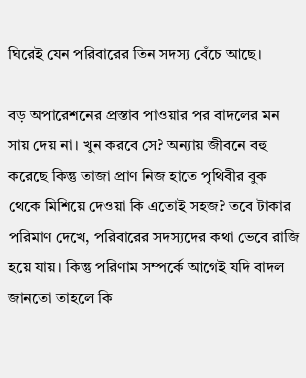ঘিরেই যেন পরিবারের তিন সদস্য বেঁচে আছে।

বড় অপারেশনের প্রস্তাব পাওয়ার পর বাদলের মন সায় দেয় না। খুন করবে সে? অন্যায় জীবনে বহু করেছে কিন্তু তাজা প্রাণ নিজ হাতে পৃথিবীর বুক থেকে মিশিয়ে দেওয়া কি এতোই সহজ? তবে টাকার পরিমাণ দেখে, পরিবারের সদস্যদের কথা ভেবে রাজি হয়ে যায়। কিন্তু পরিণাম সম্পর্কে আগেই যদি বাদল জানতো তাহলে কি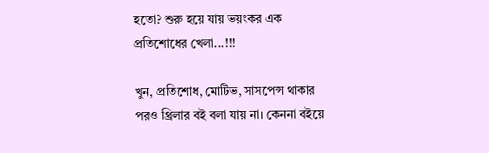হতো? শুরু হয়ে যায় ভয়ংকর এক প্রতিশোধের খেলা...!!!

খুন, প্রতিশোধ, মোটিভ, সাসপেন্স থাকার পরও থ্রিলার বই বলা যায় না। কেননা বইয়ে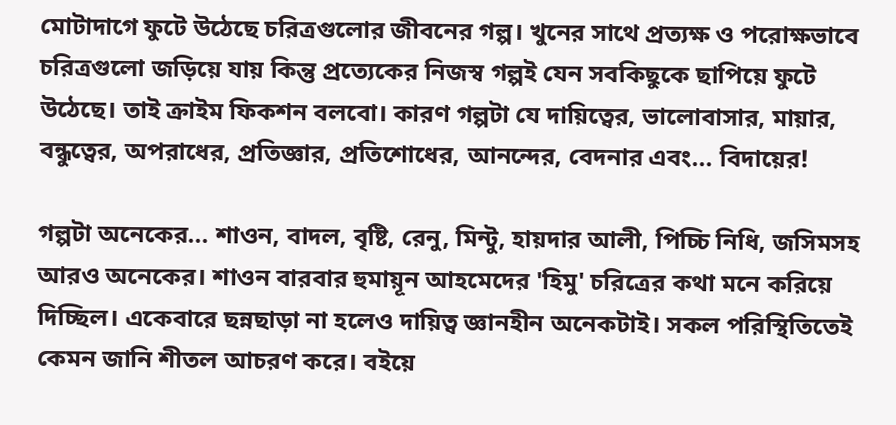মোটাদাগে ফুটে উঠেছে চরিত্রগুলোর জীবনের গল্প। খুনের সাথে প্রত্যক্ষ ও পরোক্ষভাবে চরিত্রগুলো জড়িয়ে যায় কিন্তু প্রত্যেকের নিজস্ব গল্পই যেন সবকিছুকে ছাপিয়ে ফুটে উঠেছে। তাই ক্রাইম ফিকশন বলবো। কারণ গল্পটা যে দায়িত্বের, ভালোবাসার, মায়ার, বন্ধুত্বের, অপরাধের, প্রতিজ্ঞার, প্রতিশোধের, আনন্দের, বেদনার এবং... বিদায়ের!

গল্পটা অনেকের... শাওন, বাদল, বৃষ্টি, রেনু, মিন্টু, হায়দার আলী, পিচ্চি নিধি, জসিমসহ আরও অনেকের। শাওন বারবার হুমায়ূন আহমেদের 'হিমু' চরিত্রের কথা মনে করিয়ে দিচ্ছিল। একেবারে ছন্নছাড়া না হলেও দায়িত্ব জ্ঞানহীন অনেকটাই। সকল পরিস্থিতিতেই কেমন জানি শীতল আচরণ করে। বইয়ে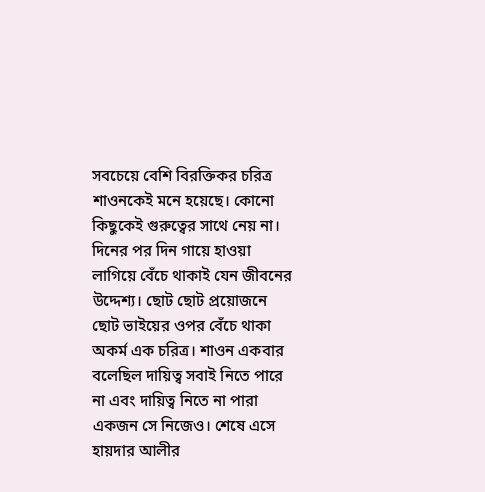সবচেয়ে বেশি বিরক্তিকর চরিত্র শাওনকেই মনে হয়েছে। কোনো কিছুকেই গুরুত্বের সাথে নেয় না। দিনের পর দিন গায়ে হাওয়া লাগিয়ে বেঁচে থাকাই যেন জীবনের উদ্দেশ্য। ছোট ছোট প্রয়োজনে ছোট ভাইয়ের ওপর বেঁচে থাকা অকর্ম এক চরিত্র। শাওন একবার বলেছিল দায়িত্ব সবাই নিতে পারে না এবং দায়িত্ব নিতে না পারা একজন সে নিজেও। শেষে এসে হায়দার আলীর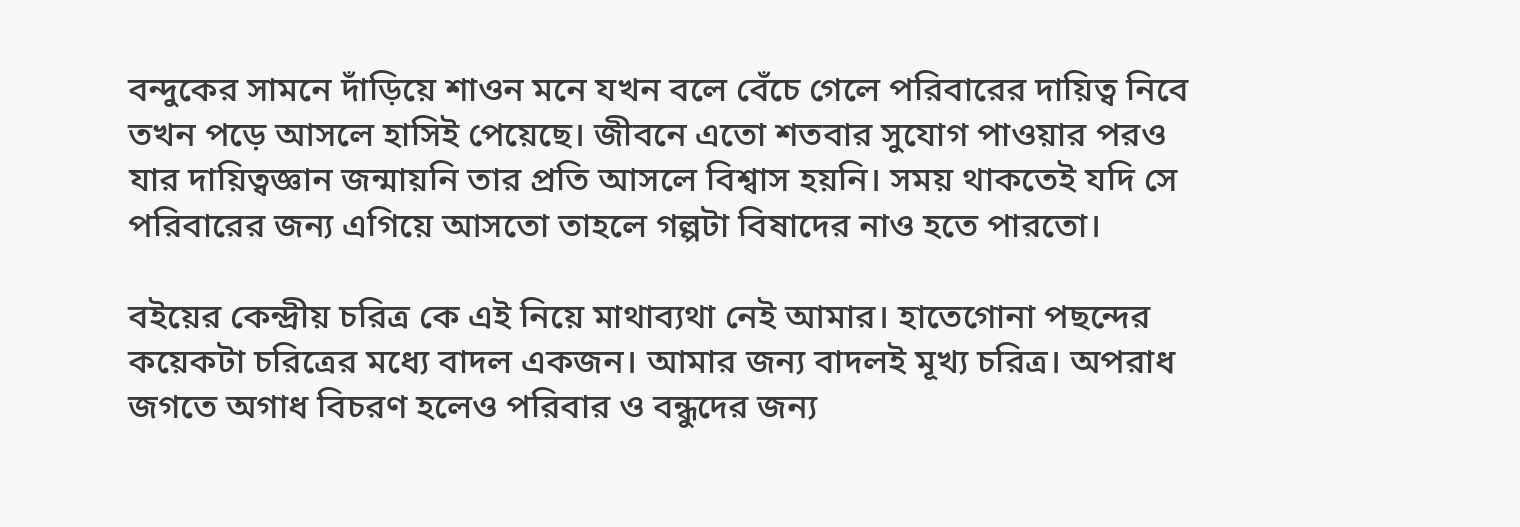বন্দুকের সামনে দাঁড়িয়ে শাওন মনে যখন বলে বেঁচে গেলে পরিবারের দায়িত্ব নিবে তখন পড়ে আসলে হাসিই পেয়েছে। জীবনে এতো শতবার সুযোগ পাওয়ার পরও যার দায়িত্বজ্ঞান জন্মায়নি তার প্রতি আসলে বিশ্বাস হয়নি। সময় থাকতেই যদি সে পরিবারের জন্য এগিয়ে আসতো তাহলে গল্পটা বিষাদের নাও হতে পারতো।

বইয়ের কেন্দ্রীয় চরিত্র কে এই নিয়ে মাথাব্যথা নেই আমার। হাতেগোনা পছন্দের কয়েকটা চরিত্রের মধ্যে বাদল একজন। আমার জন্য বাদলই মূখ্য চরিত্র। অপরাধ জগতে অগাধ বিচরণ হলেও পরিবার ও বন্ধুদের জন্য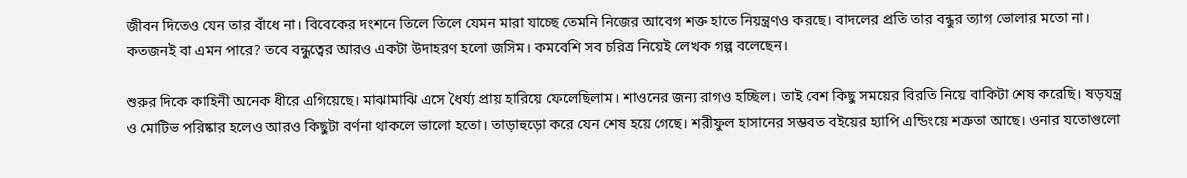জীবন দিতেও যেন তার বাঁধে না। বিবেকের দংশনে তিলে তিলে যেমন মারা যাচ্ছে তেমনি নিজের আবেগ শক্ত হাতে নিয়ন্ত্রণও করছে। বাদলের প্রতি তার বন্ধুর ত্যাগ ভোলার মতো না। কতজনই বা এমন পারে? তবে বন্ধুত্বের আরও একটা উদাহরণ হলো জসিম। কমবেশি সব চরিত্র নিয়েই লেখক গল্প বলেছেন।

শুরুর দিকে কাহিনী অনেক ধীরে এগিয়েছে। মাঝামাঝি এসে ধৈর্য্য প্রায় হারিয়ে ফেলেছিলাম। শাওনের জন্য রাগও হচ্ছিল। তাই বেশ কিছু সময়ের বিরতি নিয়ে বাকিটা শেষ করেছি। ষড়যন্ত্র ও মোটিভ পরিষ্কার হলেও আরও কিছুটা বর্ণনা থাকলে ভালো হতো। তাড়াহুড়ো করে যেন শেষ হয়ে গেছে। শরীফুল হাসানের সম্ভবত বইয়ের হ্যাপি এন্ডিংয়ে শত্রুতা আছে। ওনার যতোগুলো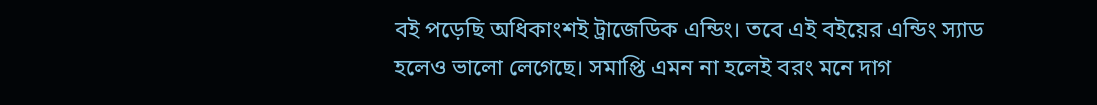বই পড়েছি অধিকাংশই ট্রাজেডিক এন্ডিং। তবে এই বইয়ের এন্ডিং স্যাড হলেও ভালো লেগেছে। সমাপ্তি এমন না হলেই বরং মনে দাগ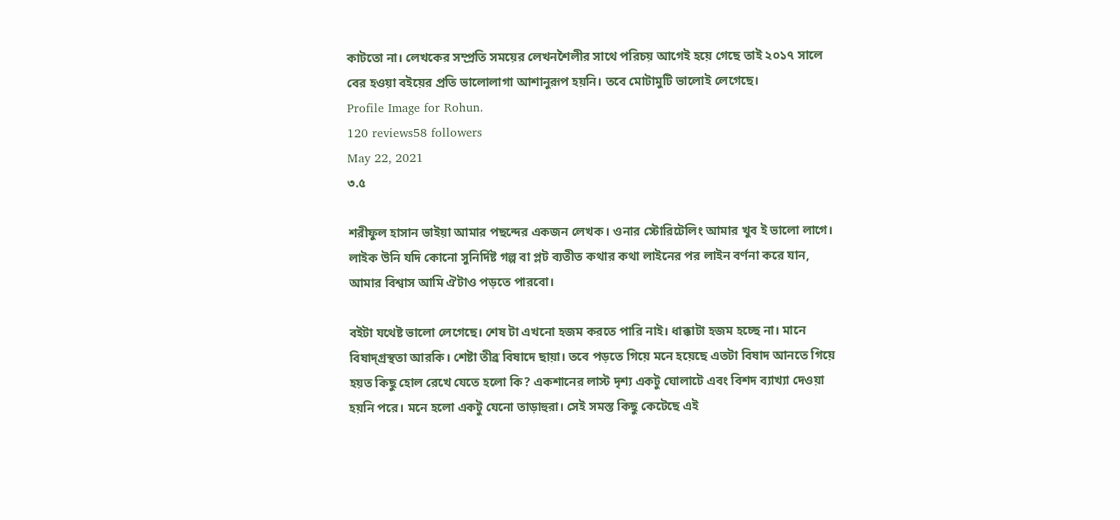কাটতো না। লেখকের সম্প্রতি সময়ের লেখনশৈলীর সাথে পরিচয় আগেই হয়ে গেছে তাই ২০১৭ সালে বের হওয়া বইয়ের প্রতি ভালোলাগা আশানুরূপ হয়নি। তবে মোটামুটি ভালোই লেগেছে।
Profile Image for Rohun.
120 reviews58 followers
May 22, 2021
৩.৫

শরীফুল হাসান ভাইয়া আমার পছন্দের একজন লেখক। ওনার স্টোরিটেলিং আমার খুব ই ভালো লাগে। লাইক উনি যদি কোনো সুনির্দিষ্ট গল্প বা প্লট ব্যতীত কথার কথা লাইনের পর লাইন বর্ণনা করে যান, আমার বিশ্বাস আমি ঐটাও পড়তে পারবো।

বইটা যথেষ্ট ভালো লেগেছে। শেষ টা এখনো হজম করতে পারি নাই। ধাক্কাটা হজম হচ্ছে না। মানে বিষাদ্গ্রস্থতা আরকি। শেষ্টা তীব্র বিষাদে ছায়া। তবে পড়তে গিয়ে মনে হয়েছে এতটা বিষাদ আনতে গিয়ে হয়ত কিছু হোল রেখে যেতে হলো কি? একশানের লাস্ট দৃশ্য একটু ঘোলাটে এবং বিশদ ব্যাখ্যা দেওয়া হয়নি পরে। মনে হলো একটু যেনো তাড়াহুরা। সেই সমস্ত কিছু কেটেছে এই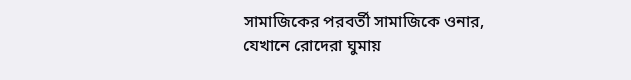সামাজিকের পরবর্তী সামাজিকে ওনার, যেখানে রোদেরা ঘুমায়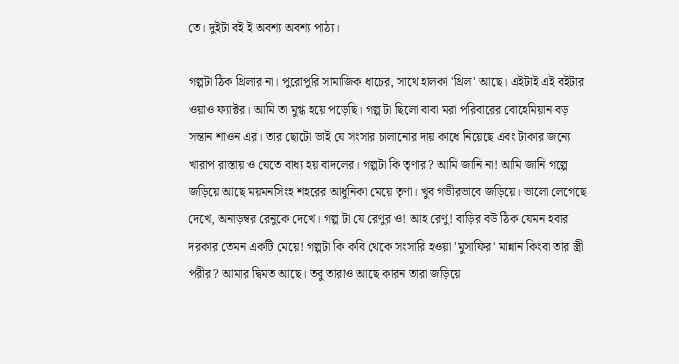তে। দুইটা বই ই অবশ্য অবশ্য পাঠ্য।

গল্পটা ঠিক থ্রিলার না। পুরোপুরি সামাজিক ধাচের, সাথে হালকা 'থ্রিল' আছে। এইটাই এই বইটার ওয়াও ফ্যাক্টর। আমি তা মুগ্ধ হয়ে পড়েছি। গল্প টা ছিলো বাবা মরা পরিবারের বোহেমিয়ান বড় সন্তান শাওন এর। তার ছোটো ভাই যে সংসার চালানোর দায় কাধে নিয়েছে এবং টাকার জন্যে খারাপ রাস্তায় ও যেতে বাধ্য হয় বাদলের। গল্পটা কি তৃণার? আমি জানি না! আমি জানি গল্পে জড়িয়ে আছে ময়মনসিংহ শহরের আধুনিকা মেয়ে তৃণা। খুব গভীরভাবে জড়িয়ে। ভালো লেগেছে দেখে, অনাড়ম্বর রেনুকে দেখে। গল্প টা যে রেণুর ও! আহ রেণু! বাড়ির বউ ঠিক যেমন হবার দরকার তেমন একটি মেয়ে! গল্পটা কি কবি থেকে সংসারি হওয়া 'মুসাফির' মান্নান কিংবা তার স্ত্রী পরীর? আমার দ্বিমত আছে। তবু তারাও আছে কারন তারা জড়িয়ে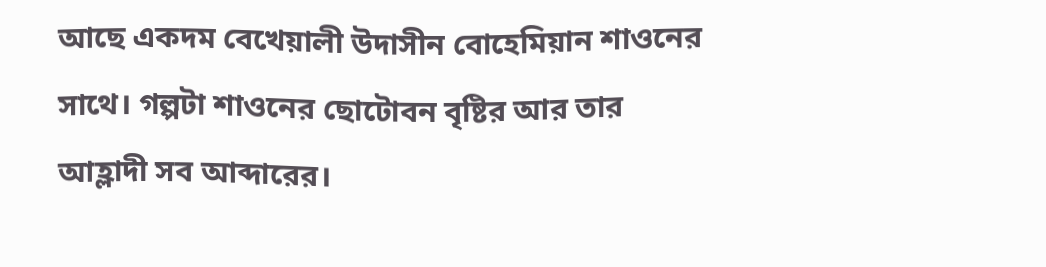আছে একদম বেখেয়ালী উদাসীন বোহেমিয়ান শাওনের সাথে। গল্পটা শাওনের ছোটোবন বৃষ্টির আর তার আহ্লাদী সব আব্দারের।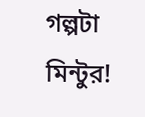গল্পটা মিন্টুর!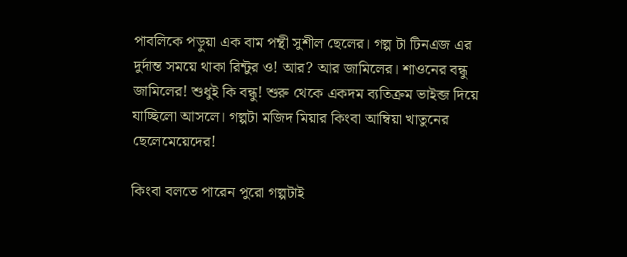পাবলিকে পড়ুয়া এক বাম পন্থী সুশীল ছেলের। গল্প টা টিনএজ এর দুর্দান্ত সময়ে থাকা রিন্টুর ও! আর? আর জামিলের। শাওনের বন্ধু জামিলের! শুধুই কি বন্ধু! শুরু থেকে একদম ব্যতিক্রম ভাইব্জ দিয়ে যাচ্ছিলো আসলে। গল্পটা মজিদ মিয়ার কিংবা আম্বিয়া খাতুনের ছেলেমেয়েদের!

কিংবা বলতে পারেন পুরো গল্পটাই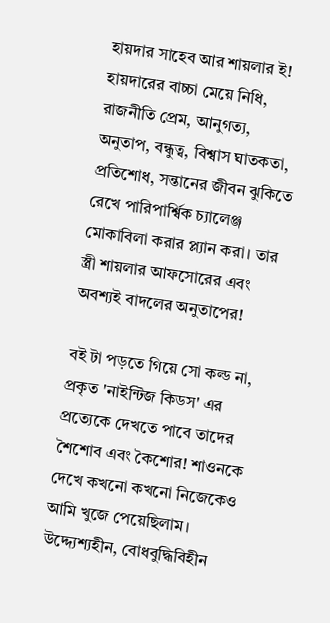হায়দার সাহেব আর শায়লার ই! হায়দারের বাচ্চা মেয়ে নিধি, রাজনীতি প্রেম, আনুগত্য, অনুতাপ, বন্ধুত্ব, বিশ্বাস ঘাতকতা, প্রতিশোধ, সন্তানের জীবন ঝুকিতে রেখে পারিপার্শ্বিক চ্যালেঞ্জ মোকাবিলা করার প্ল্যান করা। তার স্ত্রী শায়লার আফসোরের এবং অবশ্যই বাদলের অনুতাপের!

বই টা পড়তে গিয়ে সো কল্ড না, প্রকৃত 'নাইন্টিজ কিডস' এর প্রত্যেকে দেখতে পাবে তাদের শৈশোব এবং কৈশোর! শাওনকে দেখে কখনো কখনো নিজেকেও আমি খুজে পেয়েছিলাম। উদ্দ্যেশ্যহীন, বোধবুদ্ধিবিহীন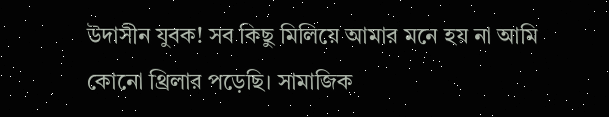উদাসীন যুবক! সব কিছু মিলিয়ে আমার মনে হয় না আমি কোনো থ্রিলার পড়েছি। সামাজিক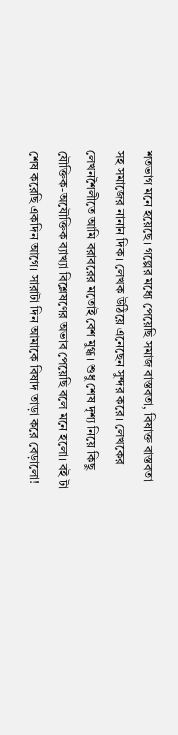শতভাগ মনে হয়েছে। গল্পের মধ্যে পেয়েছি সমাজ বাস্তবতা, বিষাক্ত বাস্তবতা সহ সমাজের নানান দিক। লেখক উঠিয়ে এনেছেন সুন্দর করে। লেখকের লেখনশৈলীতে আমি বরাবরের মতোই বেশ মুগ্ধ। শুধু শেষ দৃশ্য নিয়ে কিছু যৌক্তিক-অযৌক্তিক ব্যাখ্যা বিশ্লেষণের অভাব পেয়েছি বলে মনে হলো। বই টা শেষ করেছি একদিন আগে। সারাটা দিন আমাকে বিষাদ তাড়া করে বেড়ালো!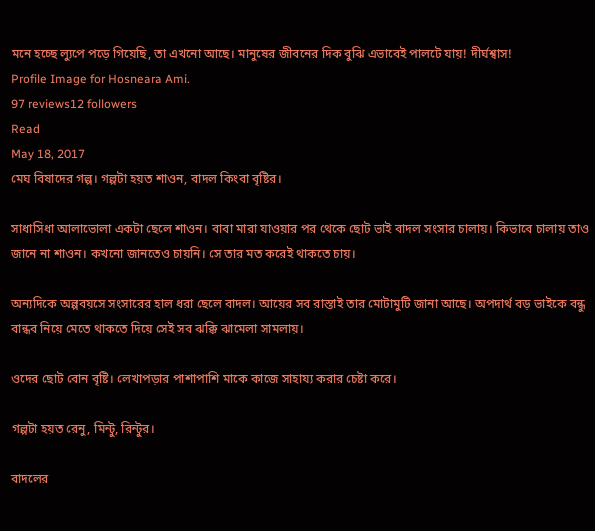মনে হচ্ছে ল্যুপে পড়ে গিয়েছি, তা এখনো আছে। মানুষের জীবনের দিক বুঝি এভাবেই পালটে যায়! দীর্ঘশ্বাস!
Profile Image for Hosneara Ami.
97 reviews12 followers
Read
May 18, 2017
মেঘ বিষাদের গল্প। গল্পটা হয়ত শাওন, বাদল কিংবা বৃষ্টির।

সাধাসিধা আলাভোলা একটা ছেলে শাওন। বাবা মারা যাওয়ার পর থেকে ছোট ভাই বাদল সংসার চালায়। কিভাবে চালায় তাও জানে না শাওন। কখনো জানতেও চায়নি। সে তার মত করেই থাকতে চায়।

অন্যদিকে অল্পবয়সে সংসারের হাল ধরা ছেলে বাদল। আয়ের সব রাস্তাই তার মোটামুটি জানা আছে। অপদার্থ বড় ভাইকে বন্ধু বান্ধব নিয়ে মেতে থাকতে দিয়ে সেই সব ঝক্কি ঝামেলা সামলায়।

ওদের ছোট বোন বৃষ্টি। লেখাপড়ার পাশাপাশি মাকে কাজে সাহায্য করার চেষ্টা করে।

গল্পটা হয়ত রেনু, মিন্টু, রিন্টুর।

বাদলের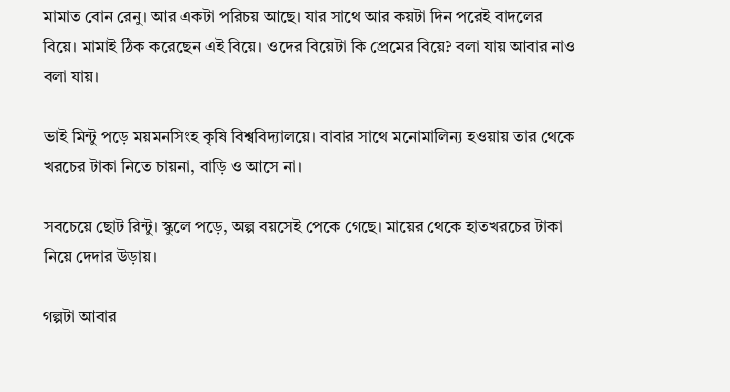মামাত বোন রেনু। আর একটা পরিচয় আছে। যার সাথে আর কয়টা দিন পরেই বাদলের বিয়ে। মামাই ঠিক করেছেন এই বিয়ে। ওদের বিয়েটা কি প্রেমের বিয়ে? বলা যায় আবার নাও বলা যায়।

ভাই মিন্টু পড়ে ময়মনসিংহ কৃষি বিশ্ববিদ্যালয়ে। বাবার সাথে মনোমালিন্য হওয়ায় তার থেকে খরচের টাকা নিতে চায়না, বাড়ি ও আসে না।

সবচেয়ে ছোট রিন্টু। স্কুলে পড়ে, অল্প বয়সেই পেকে গেছে। মায়ের থেকে হাতখরচের টাকা নিয়ে দেদার উড়ায়।

গল্পটা আবার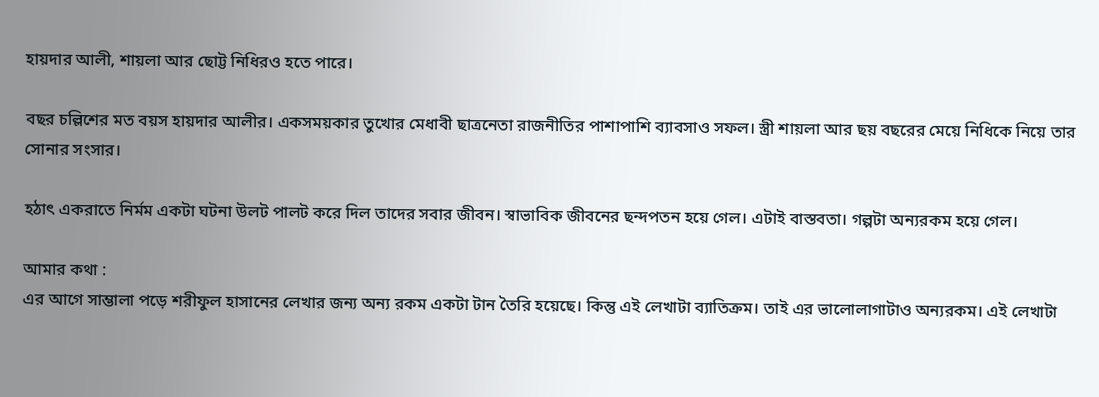হায়দার আলী, শায়লা আর ছোট্ট নিধিরও হতে পারে।

বছর চল্লিশের মত বয়স হায়দার আলীর। একসময়কার তুখোর মেধাবী ছাত্রনেতা রাজনীতির পাশাপাশি ব্যাবসাও সফল। স্ত্রী শায়লা আর ছয় বছরের মেয়ে নিধিকে নিয়ে তার সোনার সংসার।

হঠাৎ একরাতে নির্মম একটা ঘটনা উলট পালট করে দিল তাদের সবার জীবন। স্বাভাবিক জীবনের ছন্দপতন হয়ে গেল। এটাই বাস্তবতা। গল্পটা অন্যরকম হয়ে গেল।

আমার কথা :
এর আগে সাম্ভালা পড়ে শরীফুল হাসানের লেখার জন্য অন্য রকম একটা টান তৈরি হয়েছে। কিন্তু এই লেখাটা ব্যাতিক্রম। তাই এর ভালোলাগাটাও অন্যরকম। এই লেখাটা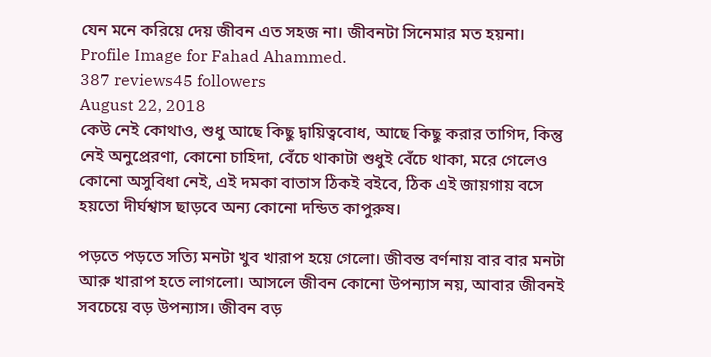যেন মনে করিয়ে দেয় জীবন এত সহজ না। জীবনটা সিনেমার মত হয়না।
Profile Image for Fahad Ahammed.
387 reviews45 followers
August 22, 2018
কেউ নেই কোথাও, শুধু আছে কিছু দ্বায়িত্ববোধ, আছে কিছু করার তাগিদ, কিন্তু নেই অনুপ্রেরণা, কোনো চাহিদা, বেঁচে থাকাটা শুধুই বেঁচে থাকা, মরে গেলেও কোনো অসুবিধা নেই, এই দমকা বাতাস ঠিকই বইবে, ঠিক এই জায়গায় বসে হয়তো দীর্ঘশ্বাস ছাড়বে অন্য কোনো দন্ডিত কাপুরুষ।

পড়তে পড়তে সত্যি মনটা খুব খারাপ হয়ে গেলো। জীবন্ত বর্ণনায় বার বার মনটা আরু খারাপ হতে লাগলো। আসলে জীবন কোনো উপন্যাস নয়, আবার জীবনই সবচেয়ে বড় উপন্যাস। জীবন বড়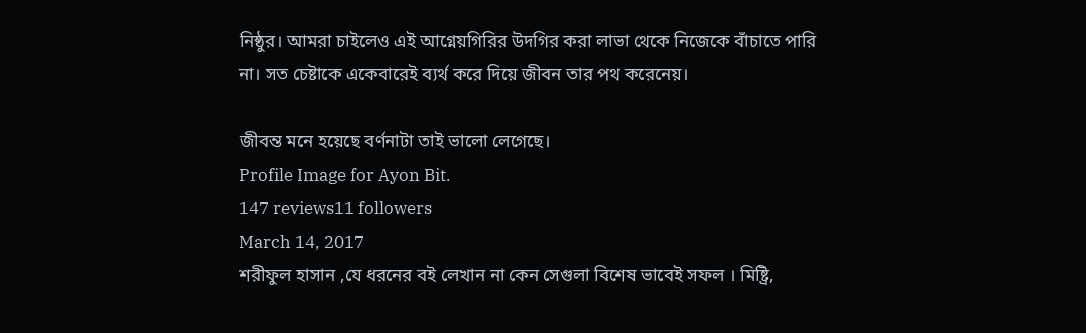নিষ্ঠুর। আমরা চাইলেও এই আগ্নেয়গিরির উদগির করা লাভা থেকে নিজেকে বাঁচাতে পারি না। সত চেষ্টাকে একেবারেই ব্যর্থ করে দিয়ে জীবন তার পথ করেনেয়।

জীবন্ত মনে হয়েছে বর্ণনাটা তাই ভালো লেগেছে।
Profile Image for Ayon Bit.
147 reviews11 followers
March 14, 2017
শরীফুল হাসান ,যে ধরনের বই লেখান না কেন সেগুলা বিশেষ ভাবেই সফল । মিষ্ট্রি,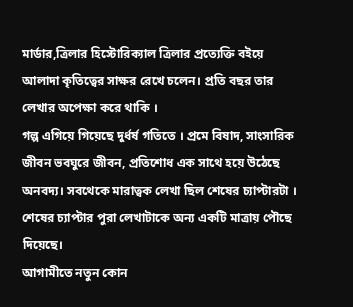মার্ডার,ত্রিলার হিস্টোরিক্যাল ত্রিলার প্রত্যেক্তি বইয়ে আলাদা কৃতিত্বের সাক্ষর রেখে চলেন। প্রতি বছর তার লেখার অপেক্ষা করে থাকি ।
গল্প এগিয়ে গিয়েছে দুর্ধর্ষ গতিতে । প্রমে বিষাদ, সাংসারিক জীবন ভবঘুরে জীবন, প্রতিশোধ এক সাথে হয়ে উঠেছে অনবদ্য। সবথেকে মারাত্বক লেখা ছিল শেষের চ্যাপ্টারটা । শেষের চ্যাপ্টার পুরা লেখাটাকে অন্য একটি মাত্রায় পৌছে দিয়েছে।
আগামীতে নতুন কোন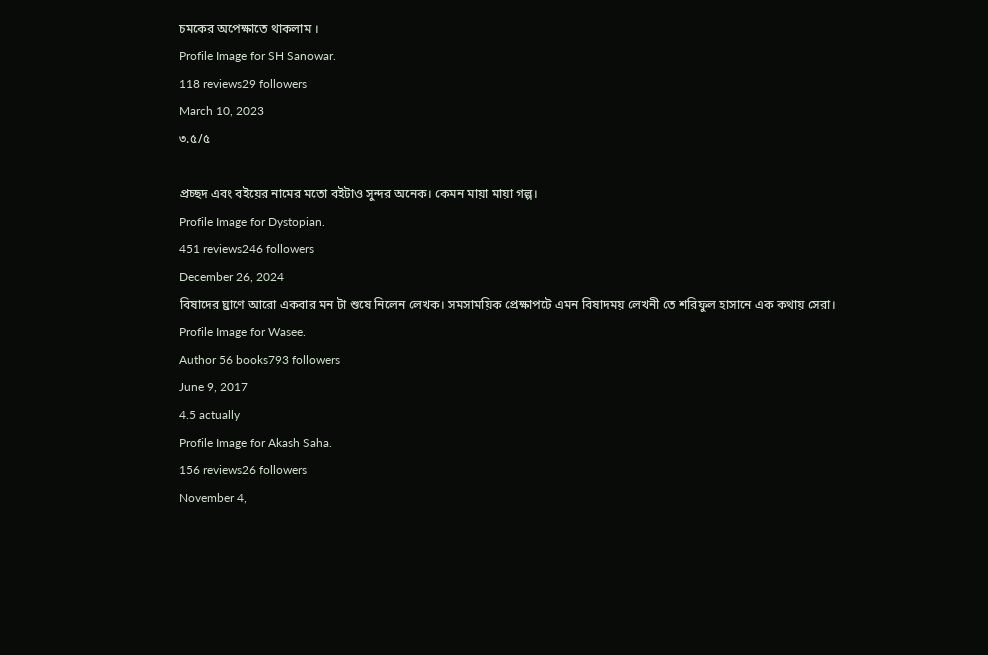চমকের অপেক্ষাতে থাকলাম ।
Profile Image for SH Sanowar.
118 reviews29 followers
March 10, 2023
৩.৫/৫

প্রচ্ছদ এবং বইয়ের নামের মতো বইটাও সুন্দর অনেক। কেমন মায়া মায়া গল্প।
Profile Image for Dystopian.
451 reviews246 followers
December 26, 2024
বিষাদের ঘ্রাণে আরো একবার মন টা শুষে নিলেন লেখক। সমসাময়িক প্রেক্ষাপটে এমন বিষাদময় লেখনী তে শরিফুল হাসানে এক কথায় সেরা।
Profile Image for Wasee.
Author 56 books793 followers
June 9, 2017
4.5 actually
Profile Image for Akash Saha.
156 reviews26 followers
November 4,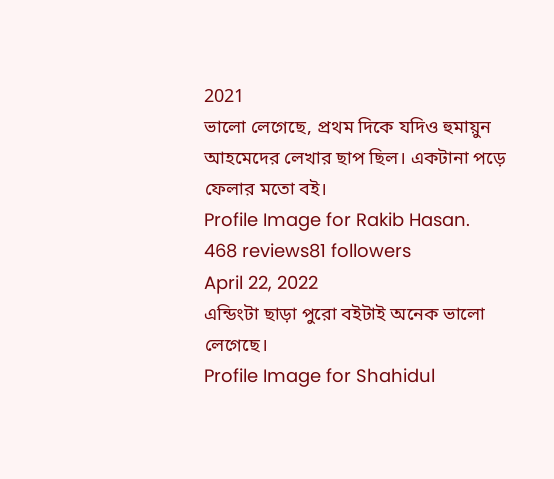2021
ভালো লেগেছে, প্রথম দিকে যদিও হুমায়ুন আহমেদের লেখার ছাপ ছিল। একটানা পড়ে ফেলার মতো বই।
Profile Image for Rakib Hasan.
468 reviews81 followers
April 22, 2022
এন্ডিংটা ছাড়া পুরো বইটাই অনেক ভালো লেগেছে।
Profile Image for Shahidul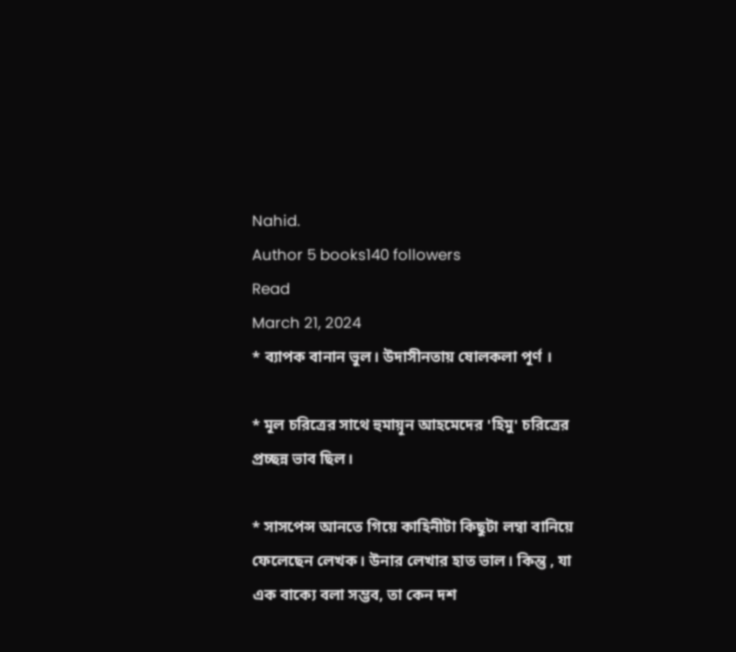Nahid.
Author 5 books140 followers
Read
March 21, 2024
* ব্যাপক বানান ভুল। উদাসীনতায় ষোলকলা পূর্ণ ।

* মূল চরিত্রের সাথে হুমায়ূন আহমেদের 'হিমু' চরিত্রের প্রচ্ছন্ন ভাব ছিল।

* সাসপেন্স আনতে গিয়ে কাহিনীটা কিছুটা লম্বা বানিয়ে ফেলেছেন লেখক। উনার লেখার হাত ভাল। কিন্তু , যা এক বাক্যে বলা সম্ভব, তা কেন দশ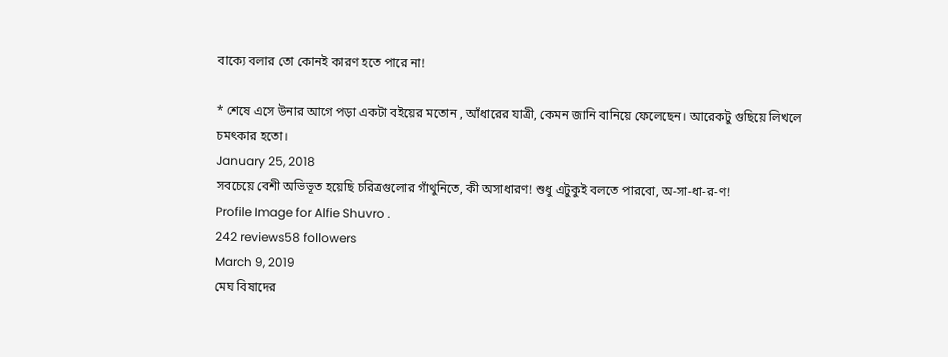বাক্যে বলার তো কোনই কারণ হতে পারে না!

* শেষে এসে উনার আগে পড়া একটা বইয়ের মতোন , আঁধারের যাত্রী, কেমন জানি বানিয়ে ফেলেছেন। আরেকটু গুছিয়ে লিখলে চমৎকার হতো।
January 25, 2018
সবচেয়ে বেশী অভিভূত হয়েছি চরিত্রগুলোর গাঁথুনিতে, কী অসাধারণ! শুধু এটুকুই বলতে পারবো, অ-সা-ধা-র-ণ!
Profile Image for Alfie Shuvro .
242 reviews58 followers
March 9, 2019
মেঘ বিষাদের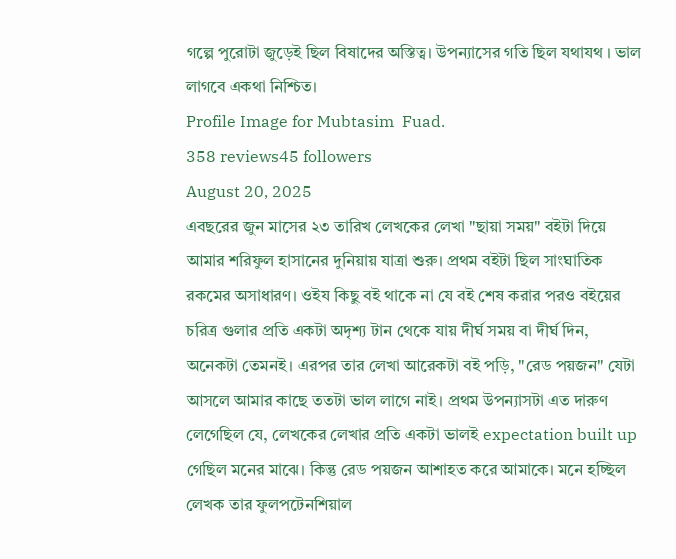গল্পে পুরোটা জুড়েই ছিল বিষাদের অস্তিত্ব। উপন্যাসের গতি ছিল যথাযথ । ভাল লাগবে একথা নিশ্চিত।
Profile Image for Mubtasim  Fuad.
358 reviews45 followers
August 20, 2025
এবছরের জুন মাসের ২৩ তারিখ লেখকের লেখা "ছায়া সময়" বইটা দিয়ে আমার শরিফুল হাসানের দুনিয়ায় যাত্রা শুরু। প্রথম বইটা ছিল সাংঘাতিক রকমের অসাধারণ। ওইয কিছু বই থাকে না যে বই শেষ করার পরও বইয়ের চরিত্র গুলার প্রতি একটা অদৃশ্য টান থেকে যায় দীর্ঘ সময় বা দীর্ঘ দিন, অনেকটা তেমনই। এরপর তার লেখা আরেকটা বই পড়ি, "রেড পয়জন" যেটা আসলে আমার কাছে ততটা ভাল লাগে নাই। প্রথম উপন্যাসটা এত দারুণ লেগেছিল যে, লেখকের লেখার প্রতি একটা ভালই expectation built up গেছিল মনের মাঝে। কিন্তু রেড পয়জন আশাহত করে আমাকে। মনে হচ্ছিল লেখক তার ফুলপটেনশিয়াল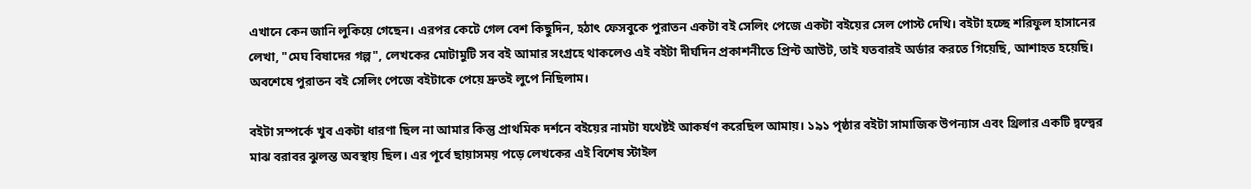এখানে কেন জানি লুকিয়ে গেছেন। এরপর কেটে গেল বেশ কিছুদিন, হঠাৎ ফেসবুকে পুরাতন একটা বই সেলিং পেজে একটা বইয়ের সেল পোস্ট দেখি। বইটা হচ্ছে শরিফুল হাসানের লেখা, "মেঘ বিষাদের গল্প", লেখকের মোটামুটি সব বই আমার সংগ্রহে থাকলেও এই বইটা দীর্ঘদিন প্রকাশনীতে প্রিন্ট আউট, তাই যতবারই অর্ডার করতে গিয়েছি, আশাহত হয়েছি। অবশেষে পুরাতন বই সেলিং পেজে বইটাকে পেয়ে দ্রুতই লুপে নিছিলাম।

বইটা সম্পর্কে খুব একটা ধারণা ছিল না আমার কিন্তু প্রাথমিক দর্শনে বইয়ের নামটা যথেষ্টই আকর্ষণ করেছিল আমায়। ১৯১ পৃষ্ঠার বইটা সামাজিক উপন্যাস এবং থ্রিলার একটি দ্বন্দ্বের মাঝ বরাবর ঝুলন্ত অবস্থায় ছিল। এর পূর্বে ছায়াসময় পড়ে লেখকের এই বিশেষ স্টাইল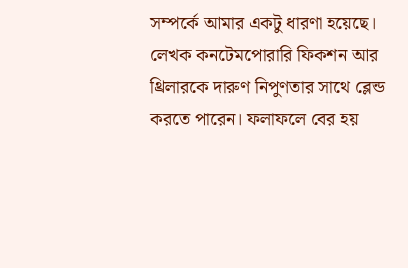সম্পর্কে আমার একটু ধারণা হয়েছে। লেখক কনটেমপোরারি ফিকশন আর থ্রিলারকে দারুণ নিপুণতার সাথে ব্লেন্ড করতে পারেন। ফলাফলে বের হয়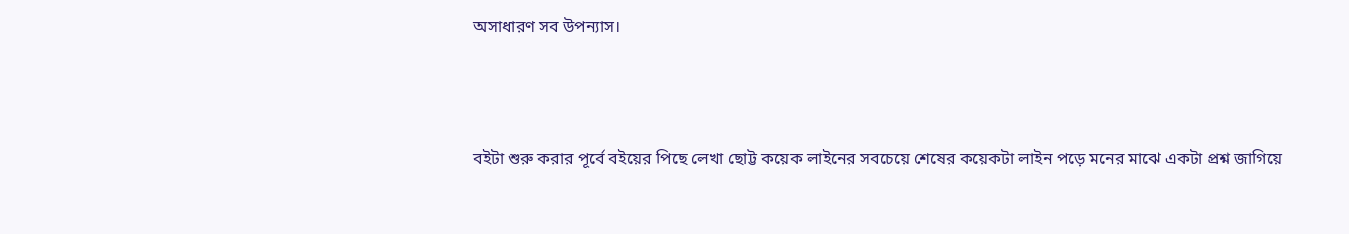অসাধারণ সব উপন্যাস।



বইটা শুরু করার পূর্বে বইয়ের পিছে লেখা ছোট্ট কয়েক লাইনের সবচেয়ে শেষের কয়েকটা লাইন পড়ে মনের মাঝে একটা প্রশ্ন জাগিয়ে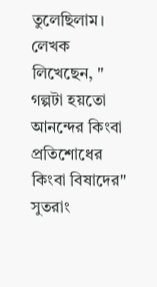তুলেছিলাম। লেখক লিখেছেন, " গল্পটা হয়তো আনন্দের কিংবা প্রতিশোধের কিংবা বিষাদের" সুতরাং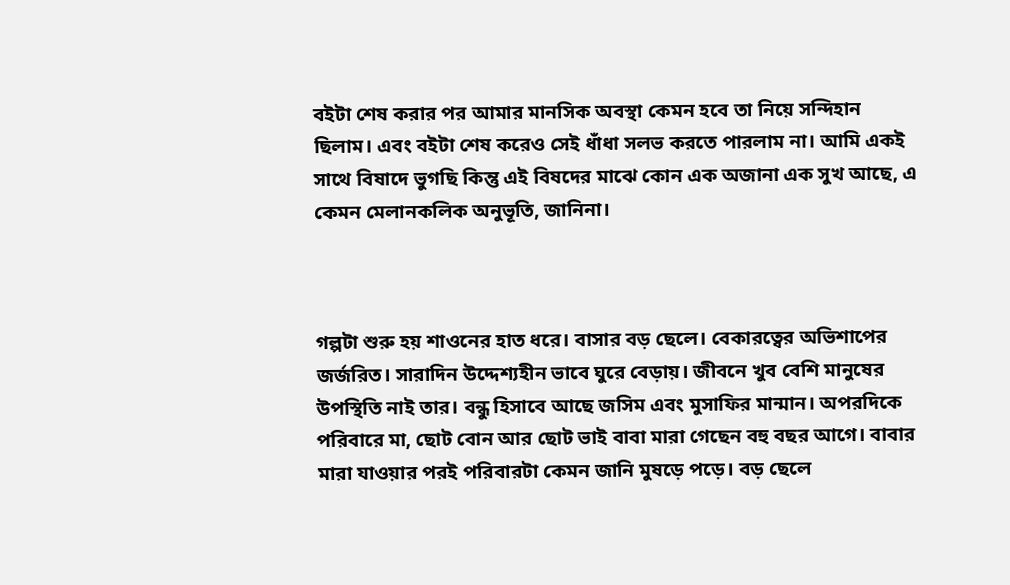বইটা শেষ করার পর আমার মানসিক অবস্থা কেমন হবে তা নিয়ে সন্দিহান ছিলাম। এবং বইটা শেষ করেও সেই ধাঁধা সলভ করতে পারলাম না। আমি একই সাথে বিষাদে ভুগছি কিন্তু এই বিষদের মাঝে কোন এক অজানা এক সুখ আছে, এ কেমন মেলানকলিক অনুভূতি, জানিনা।



গল্পটা শুরু হয় শাওনের হাত ধরে। বাসার বড় ছেলে। বেকারত্বের অভিশাপের জর্জরিত। সারাদিন উদ্দেশ্যহীন ভাবে ঘুরে বেড়ায়। জীবনে খুব বেশি মানুষের উপস্থিতি নাই তার। বন্ধু হিসাবে আছে জসিম এবং মুসাফির মান্মান। অপরদিকে পরিবারে মা, ছোট বোন আর ছোট ভাই বাবা মারা গেছেন বহু বছর আগে। বাবার মারা যাওয়ার পরই পরিবারটা কেমন জানি মুষড়ে পড়ে। বড় ছেলে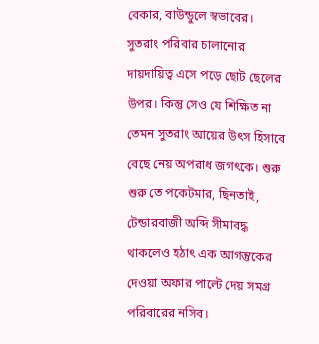বেকার, বাউন্ডুলে স্বভাবের। সুতরাং পরিবার চালানোর দায়দায়িত্ব এসে পড়ে ছোট ছেলের উপর। কিন্তু সেও যে শিক্ষিত না তেমন সুতরাং আয়ের উৎস হিসাবে বেছে নেয় অপরাধ জগৎকে। শুরু শুরু তে পকেটমার, ছিনতাই, টেন্ডারবাজী অব্দি সীমাবদ্ধ থাকলেও হঠাৎ এক আগন্তুকের দেওয়া অফার পাল্টে দেয় সমগ্র পরিবারের নসিব।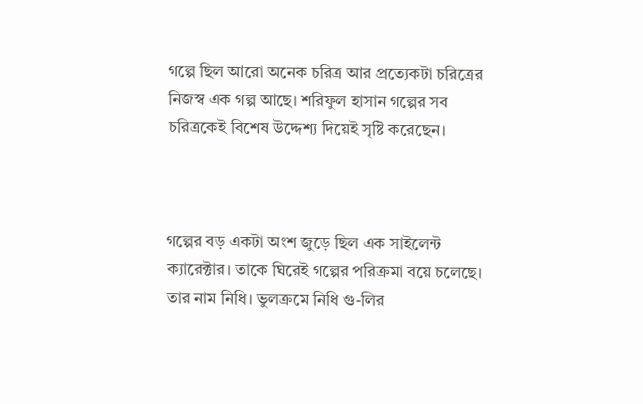গল্পে ছিল আরো অনেক চরিত্র আর প্রত্যেকটা চরিত্রের নিজস্ব এক গল্প আছে। শরিফুল হাসান গল্পের সব চরিত্রকেই বিশেষ উদ্দেশ্য দিয়েই সৃষ্টি করেছেন।



গল্পের বড় একটা অংশ জুড়ে ছিল এক সাইলেন্ট ক্যারেক্টার। তাকে ঘিরেই গল্পের পরিক্রমা বয়ে চলেছে। তার নাম নিধি। ভুলক্রমে নিধি গু-লির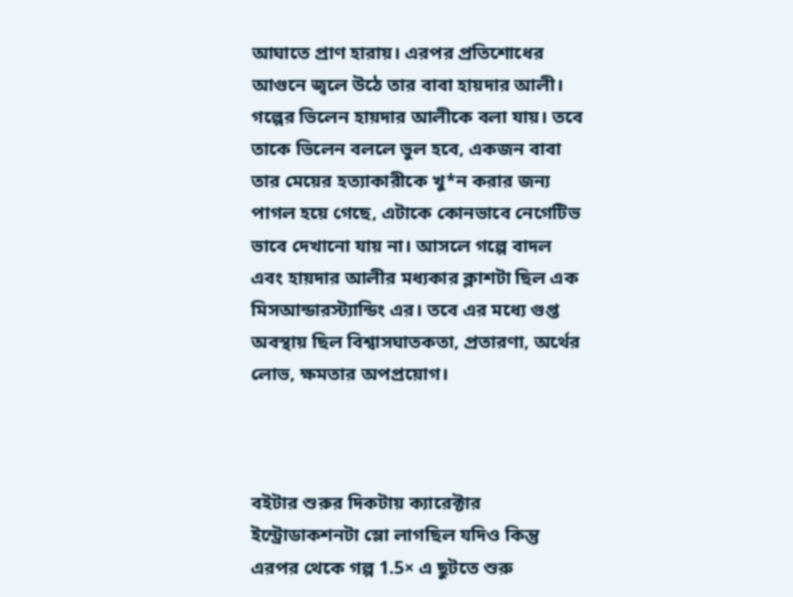আঘাতে প্রাণ হারায়। এরপর প্রতিশোধের আগুনে জ্বলে উঠে তার বাবা হায়দার আলী। গল্পের ভিলেন হায়দার আলীকে বলা যায়। তবে তাকে ভিলেন বললে ভুল হবে, একজন বাবা তার মেয়ের হত্যাকারীকে খু*ন করার জন্য পাগল হয়ে গেছে, এটাকে কোনভাবে নেগেটিভ ভাবে দেখানো যায় না। আসলে গল্পে বাদল এবং হায়দার আলীর মধ্যকার ক্লাশটা ছিল এক মিসআন্ডারস্ট্যান্ডিং এর। তবে এর মধ্যে গুপ্ত অবস্থায় ছিল বিশ্বাসঘাতকতা, প্রতারণা, অর্থের লোভ, ক্ষমতার অপপ্রয়োগ।



বইটার শুরুর দিকটায় ক্যারেক্টার ইন্ট্রোডাকশনটা স্লো লাগছিল যদিও কিন্তু এরপর থেকে গল্প 1.5× এ ছুটতে শুরু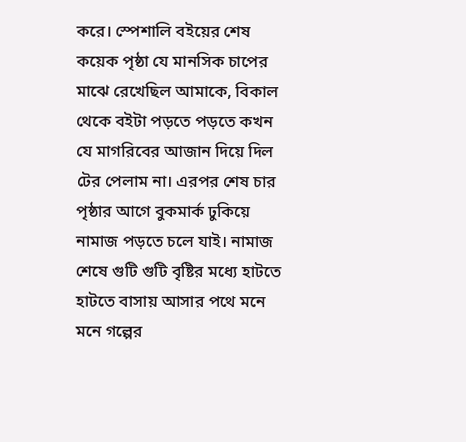করে। স্পেশালি বইয়ের শেষ কয়েক পৃষ্ঠা যে মানসিক চাপের মাঝে রেখেছিল আমাকে, বিকাল থেকে বইটা পড়তে পড়তে কখন যে মাগরিবের আজান দিয়ে দিল টের পেলাম না। এরপর শেষ চার পৃষ্ঠার আগে বুকমার্ক ঢুকিয়ে নামাজ পড়তে চলে যাই। নামাজ শেষে গুটি গুটি বৃষ্টির মধ্যে হাটতে হাটতে বাসায় আসার পথে মনে মনে গল্পের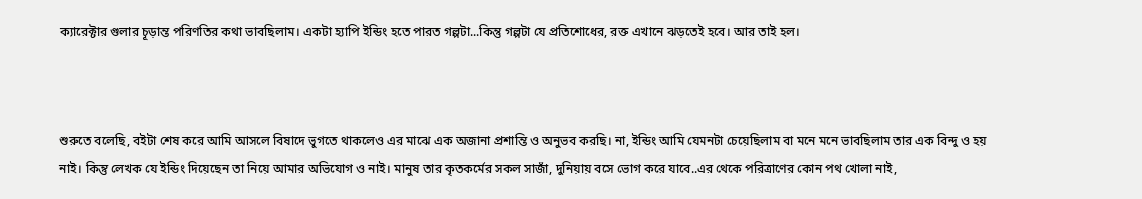ক্যারেক্টার গুলার চূড়ান্ত পরিণতির কথা ভাবছিলাম। একটা হ্যাপি ইন্ডিং হতে পারত গল্পটা...কিন্তু গল্পটা যে প্রতিশোধের, রক্ত এখানে ঝড়তেই হবে। আর তাই হল।



শুরুতে বলেছি, বইটা শেষ করে আমি আসলে বিষাদে ভুগতে থাকলেও এর মাঝে এক অজানা প্রশান্তি ও অনুভব করছি। না, ইন্ডিং আমি যেমনটা চেয়েছিলাম বা মনে মনে ভাবছিলাম তার এক বিন্দু ও হয় নাই। কিন্তু লেখক যে ইন্ডিং দিয়েছেন তা নিয়ে আমার অভিযোগ ও নাই। মানুষ তার কৃতকর্মের সকল সাজাঁ, দুনিয়ায় বসে ভোগ করে যাবে..এর থেকে পরিত্রাণের কোন পথ খোলা নাই,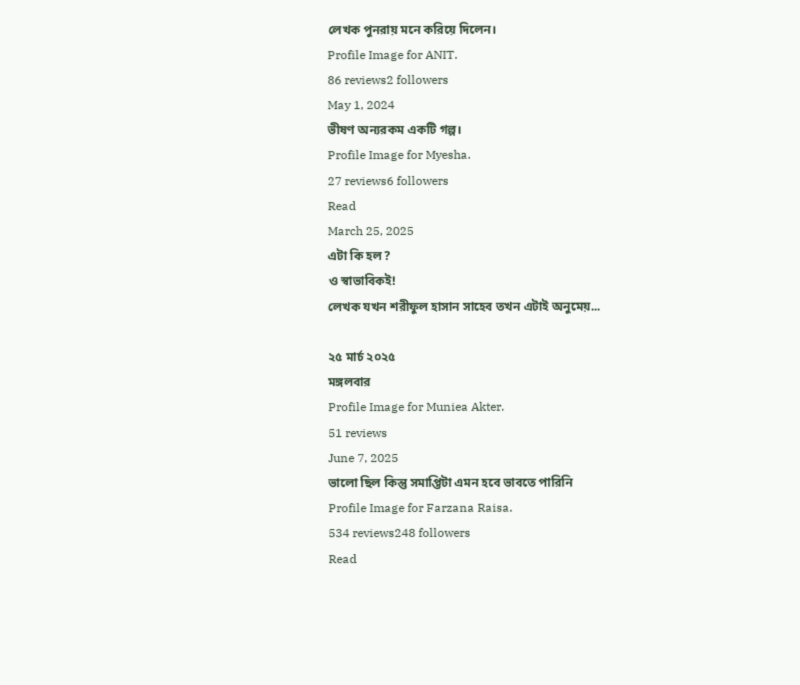লেখক পুনরায় মনে করিয়ে দিলেন।
Profile Image for ANIT.
86 reviews2 followers
May 1, 2024
ভীষণ অন্যরকম একটি গল্প।
Profile Image for Myesha.
27 reviews6 followers
Read
March 25, 2025
এটা কি হল?
ও স্বাভাবিকই!
লেখক যখন শরীফুল হাসান সাহেব তখন এটাই অনুমেয়...

২৫ মার্চ ২০২৫
মঙ্গলবার
Profile Image for Muniea Akter.
51 reviews
June 7, 2025
ভালো ছিল কিন্তু সমাপ্তিটা এমন হবে ভাবতে পারিনি
Profile Image for Farzana Raisa.
534 reviews248 followers
Read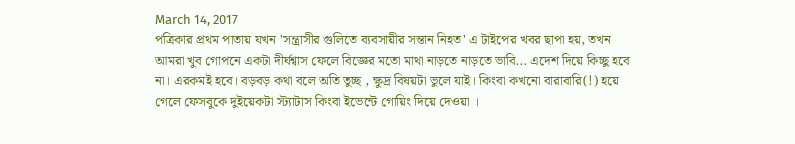March 14, 2017
পত্রিকার প্রথম পাতায় যখন 'সন্ত্রাসীর গুলিতে ব্যবসায়ীর সন্তান নিহত' এ টাইপের খবর ছাপা হয়, তখন আমরা খুব গোপনে একটা দীর্ঘশ্বাস ফেলে বিজ্ঞের মতো মাথা নাড়তে নাড়তে ভাবি... এদেশ দিয়ে কিচ্ছু হবে না। এরকমই হবে। বড়বড় কথা বলে অতি তুচ্ছ , ক্ষুদ্র বিষয়টা ভুলে যাই। কিংবা কখনো বারাবারি(!) হয়ে গেলে ফেসবুকে দুইয়েকটা স্ট্যাটাস কিংবা ইভেন্টে গোয়িং দিয়ে দেওয়া ।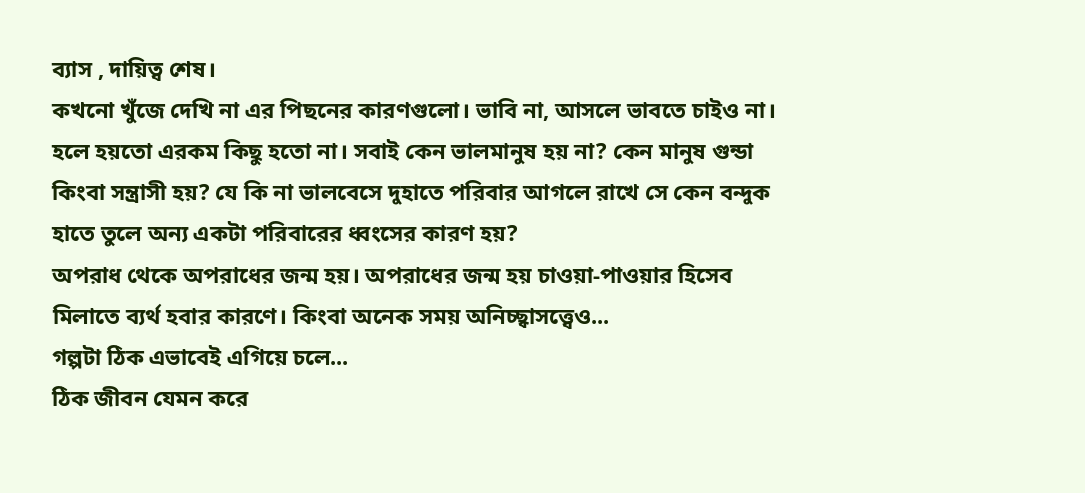ব্যাস , দায়িত্ব শেষ।
কখনো খুঁজে দেখি না এর পিছনের কারণগুলো। ভাবি না, আসলে ভাবতে চাইও না। হলে হয়তো এরকম কিছু হতো না। সবাই কেন ভালমানুষ হয় না? কেন মানুষ গুন্ডা কিংবা সন্ত্রাসী হয়? যে কি না ভালবেসে দুহাতে পরিবার আগলে রাখে সে কেন বন্দুক হাতে তুলে অন্য একটা পরিবারের ধ্বংসের কারণ হয়?
অপরাধ থেকে অপরাধের জন্ম হয়। অপরাধের জন্ম হয় চাওয়া-পাওয়ার হিসেব মিলাতে ব্যর্থ হবার কারণে। কিংবা অনেক সময় অনিচ্ছ্বাসত্ত্বেও...
গল্পটা ঠিক এভাবেই এগিয়ে চলে...
ঠিক জীবন যেমন করে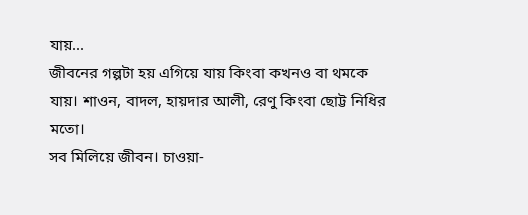যায়...
জীবনের গল্পটা হয় এগিয়ে যায় কিংবা কখনও বা থমকে যায়। শাওন, বাদল, হায়দার আলী, রেণু কিংবা ছোট্ট নিধির মতো।
সব মিলিয়ে জীবন। চাওয়া-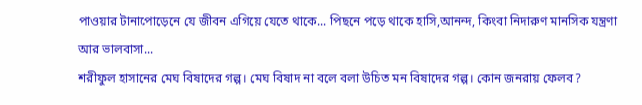পাওয়ার টানাপোড়েনে যে জীবন এগিয়ে যেতে থাকে... পিছনে পড়ে থাকে হাসি,আনন্দ, কিংবা নিদারুণ মানসিক যন্ত্রণা আর ভালবাসা...
শরীফুল হাসানের মেঘ বিষাদের গল্প। মেঘ বিষাদ না বলে বলা উচিত মন বিষাদের গল্প। কোন জনরায় ফেলব?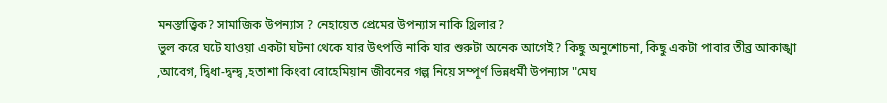মনস্তাত্ত্বিক? সামাজিক উপন্যাস ? নেহায়েত প্রেমের উপন্যাস নাকি থ্রিলার?
ভুল করে ঘটে যাওয়া একটা ঘটনা থেকে যার উৎপত্তি নাকি যার শুরুটা অনেক আগেই? কিছু অনুশোচনা, কিছু একটা পাবার তীব্র আকাঙ্খা ,আবেগ, দ্বিধা-দ্বন্দ্ব ,হতাশা কিংবা বোহেমিয়ান জীবনের গল্প নিয়ে সম্পূর্ণ ভিন্নধর্মী উপন্যাস "মেঘ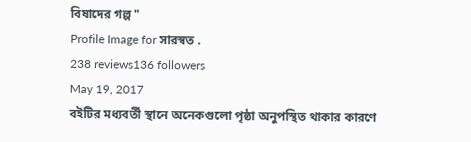বিষাদের গল্প "
Profile Image for সারস্বত .
238 reviews136 followers
May 19, 2017
বইটির মধ্যবর্তী স্থানে অনেকগুলো পৃষ্ঠা অনুপস্থিত থাকার কারণে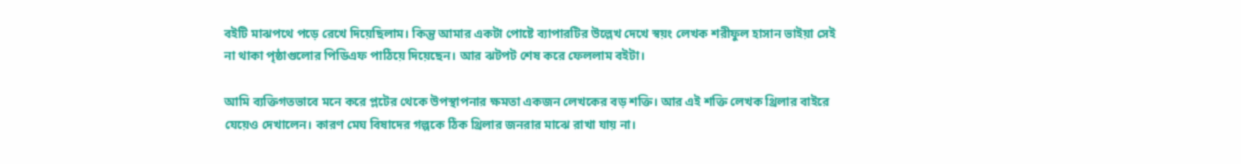বইটি মাঝপথে পড়ে রেখে দিয়েছিলাম। কিন্তু আমার একটা পোষ্টে ব্যাপারটির উল্লেখ দেখে স্বয়ং লেখক শরীফুল হাসান ভাইয়া সেই না থাকা পৃষ্ঠাগুলোর পিডিএফ পাঠিয়ে দিয়েছেন। আর ঝটপট শেষ করে ফেললাম বইটা।

আমি ব্যক্তিগতভাবে মনে করে প্লটের থেকে উপস্থাপনার ক্ষমতা একজন লেখকের বড় শক্তি। আর এই শক্তি লেখক থ্রিলার বাইরে যেয়েও দেখালেন। কারণ মেঘ বিষাদের গল্পকে ঠিক থ্রিলার জনরার মাঝে রাখা যায় না।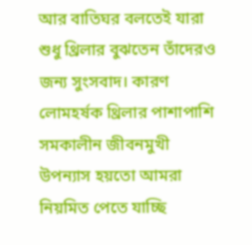আর বাতিঘর বলতেই যারা শুধু থ্রিলার বুঝতেন তাঁদেরও জন্য সুংসবাদ। কারণ লোমহর্ষক থ্রিলার পাশাপাশি সমকালীন জীবনমুখী উপন্যাস হয়তো আমরা নিয়মিত পেতে যাচ্ছি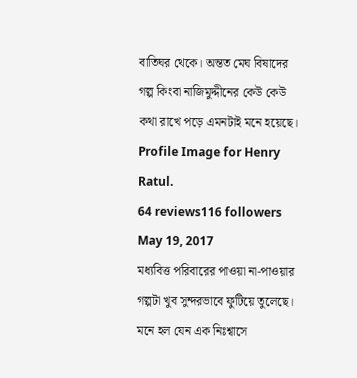বাতিঘর থেকে। অন্তত মেঘ বিষাদের গল্প কিংবা নাজিমুদ্দীনের কেউ কেউ কথা রাখে পড়ে এমনটাই মনে হয়েছে।
Profile Image for Henry Ratul.
64 reviews116 followers
May 19, 2017
মধ্যবিত্ত পরিবারের পাওয়া না-পাওয়ার গল্পটা খুব সুন্দরভাবে ফুটিয়ে তুলেছে। মনে হল যেন এক নিঃশ্বাসে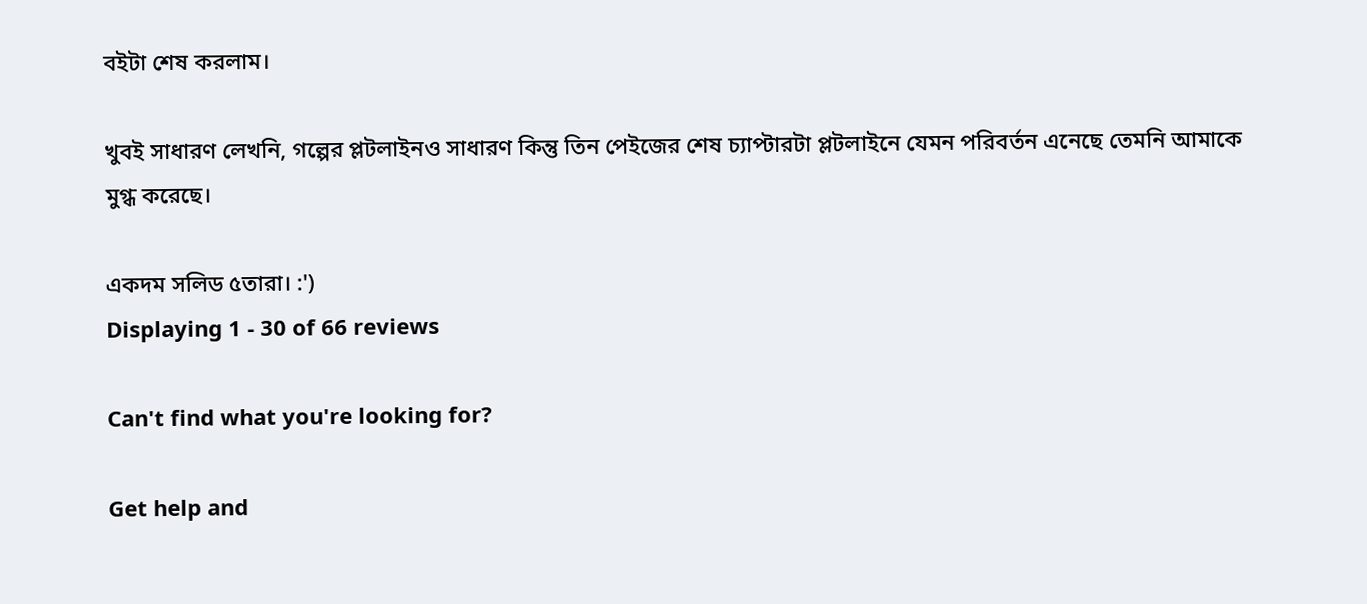বইটা শেষ করলাম।

খুবই সাধারণ লেখনি, গল্পের প্লটলাইনও সাধারণ কিন্তু তিন পেইজের শেষ চ্যাপ্টারটা প্লটলাইনে যেমন পরিবর্তন এনেছে তেমনি আমাকে মুগ্ধ করেছে।

একদম সলিড ৫তারা। :')
Displaying 1 - 30 of 66 reviews

Can't find what you're looking for?

Get help and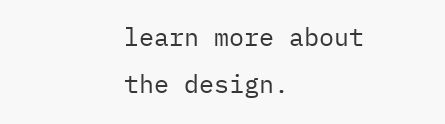learn more about the design.